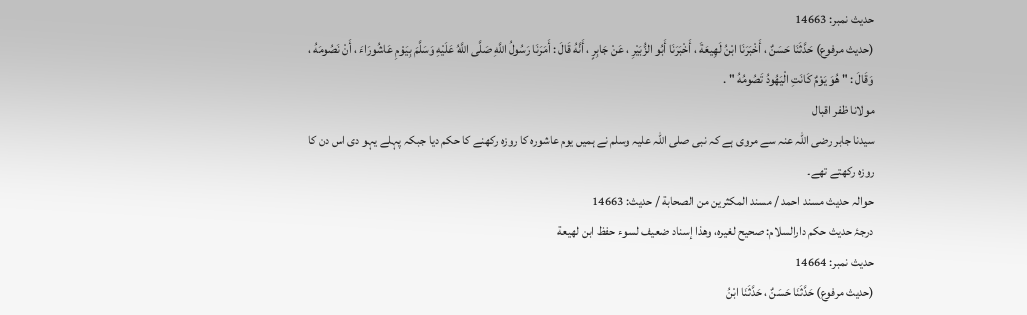حدیث نمبر: 14663
(حديث مرفوع) حَدَّثَنَا حَسَنٌ ، أَخْبَرَنَا ابْنُ لَهِيعَةَ ، أَخْبَرَنَا أَبُو الزُّبَيْرِ ، عَنْ جَابِرٍ ، أَنَّهُ قَالَ : أَمَرَنَا رَسُولُ اللَّهِ صَلَّى اللَّهُ عَلَيْهِ وَسَلَّمَ بِيَوْمِ عَاشُورَاءَ ، أَنْ نَصُومَهُ ، وَقَالَ : " هُوَ يَوْمٌ كَانَتِ الْيَهُودُ تَصُومُهُ " .
مولانا ظفر اقبال
سیدنا جابر رضی اللہ عنہ سے مروی ہے کہ نبی صلی اللہ علیہ وسلم نے ہمیں یوم عاشورہ کا روزہ رکھنے کا حکم دیا جبکہ پہلے یہو دی اس دن کا روزہ رکھتے تھے۔
حوالہ حدیث مسند احمد / مسند المكثرين من الصحابة / حدیث: 14663
درجۂ حدیث حکم دارالسلام: صحيح لغيره، وهذا إسناد ضعيف لسوء حفظ ابن لهيعة
حدیث نمبر: 14664
(حديث مرفوع) حَدَّثَنَا حَسَنٌ ، حَدَّثَنَا ابْنُ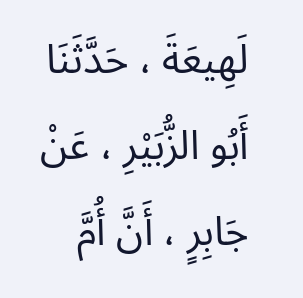لَهِيعَةَ ، حَدَّثَنَا أَبُو الزُّبَيْرِ ، عَنْ جَابِرٍ ، أَنَّ أُمَّ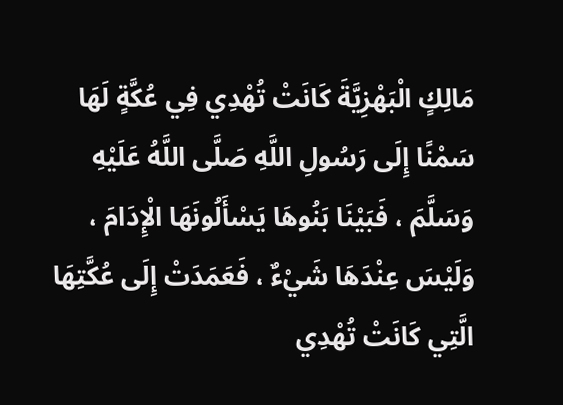مَالِكٍ الْبَهْزِيَّةَ كَانَتْ تُهْدِي فِي عُكَّةٍ لَهَا سَمْنًا إِلَى رَسُولِ اللَّهِ صَلَّى اللَّهُ عَلَيْهِ وَسَلَّمَ ، فَبَيْنَا بَنُوهَا يَسْأَلُونَهَا الْإِدَامَ ، وَلَيْسَ عِنْدَهَا شَيْءٌ ، فَعَمَدَتْ إِلَى عُكَّتِهَا الَّتِي كَانَتْ تُهْدِي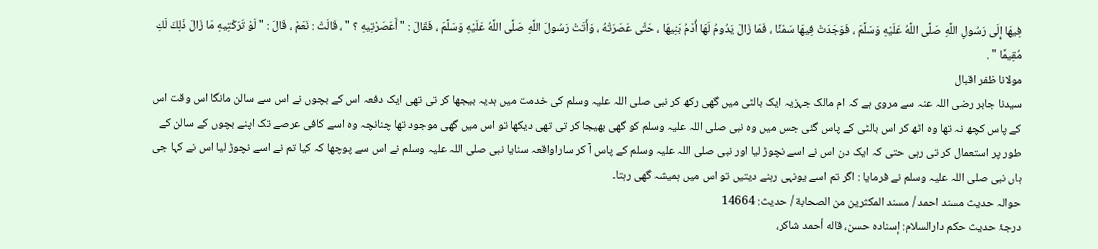فِيهَا إِلَى رَسُولِ اللَّهِ صَلَّى اللَّهُ عَلَيْهِ وَسَلَّمَ ، فَوَجَدَتْ فِيهَا سَمْنًا ، فَمَا زَالَ يَدُومُ لَهَا أُدْمُ بَنِيهَا ، حَتَّى عَصَرَتْهُ ، وَأَتَتْ رَسُولَ اللَّهِ صَلَّى اللَّهُ عَلَيْهِ وَسَلَّمَ ، فَقَالَ : " أَعَصَرْتِيهِ ؟ " ، قَالَتْ : نَعَمْ ، قَالَ : " لَوْ تَرَكْتِيهِ مَا زَالَ ذَلِكَ لَكِ مُقِيمًا " .
مولانا ظفر اقبال
سیدنا جابر رضی اللہ عنہ سے مروی ہے کہ ام مالک جہزیہ ایک بالٹی میں گھی رکھ کر نبی صلی اللہ علیہ وسلم کی خدمت میں ہدیہ بیجھا کر تی تھی ایک دفعہ اس کے بچوں نے اس سے سالن مانگا اس وقت اس کے پاس کچھ نہ تھا وہ اٹھ کر اس بالٹی کے پاس گئی جس میں وہ نبی صلی اللہ علیہ وسلم کو گھی بھیجا کر تی تھی دیکھا تو اس میں گھی موجود تھا چنانچہ وہ اسے کافی عرصے تک اپنے بچوں کے سالن کے طور پر استعمال کر تی رہی حتی کہ ایک دن اس نے اسے نچوڑ لیا اور نبی صلی اللہ علیہ وسلم کے پاس آ کر ساراواقعہ سنایا نبی صلی اللہ علیہ وسلم نے اس سے پوچھا کہ کیا تم نے اسے نچوڑ لیا اس نے کہا جی ہاں نبی صلی اللہ علیہ وسلم نے فرمایا : اگر تم اسے یونہی رہنے دیتیں تو اس میں ہمیشہ گھی رہتا۔
حوالہ حدیث مسند احمد / مسند المكثرين من الصحابة / حدیث: 14664
درجۂ حدیث حکم دارالسلام: إسناده حسن، قاله أحمد شاكر،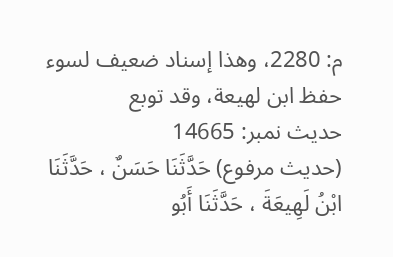م: 2280، وهذا إسناد ضعيف لسوء حفظ ابن لهيعة، وقد توبع
حدیث نمبر: 14665
(حديث مرفوع) حَدَّثَنَا حَسَنٌ ، حَدَّثَنَا ابْنُ لَهِيعَةَ ، حَدَّثَنَا أَبُو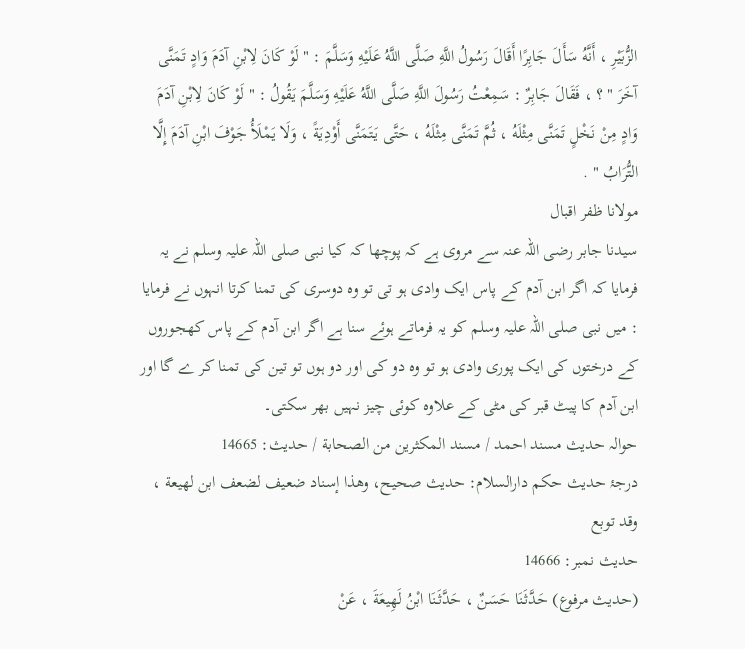الزُّبَيْرِ ، أَنَّهُ سَأَلَ جَابِرًا أَقَالَ رَسُولُ اللَّهِ صَلَّى اللَّهُ عَلَيْهِ وَسَلَّمَ : " لَوْ كَانَ لِابْنِ آدَمَ وَادٍ تَمَنَّى آخَرَ " ؟ ، فَقَالَ جَابِرٌ : سَمِعْتُ رَسُولَ اللَّهِ صَلَّى اللَّهُ عَلَيْهِ وَسَلَّمَ يَقُولُ : " لَوْ كَانَ لِابْنِ آدَمَ وَادٍ مِنْ نَخْلٍ تَمَنَّى مِثْلَهُ ، ثُمَّ تَمَنَّى مِثْلَهُ ، حَتَّى يَتَمَنَّى أَوْدِيَةً ، وَلَا يَمْلَأُ جَوْفَ ابْنِ آدَمَ إِلَّا التُّرَابُ " .
مولانا ظفر اقبال
سیدنا جابر رضی اللہ عنہ سے مروی ہے کہ پوچھا کہ کیا نبی صلی اللہ علیہ وسلم نے یہ فرمایا کہ اگر ابن آدم کے پاس ایک وادی ہو تی تو وہ دوسری کی تمنا کرتا انہوں نے فرمایا : میں نبی صلی اللہ علیہ وسلم کو یہ فرماتے ہوئے سنا ہے اگر ابن آدم کے پاس کھجوروں کے درختوں کی ایک پوری وادی ہو تو وہ دو کی اور دو ہوں تو تین کی تمنا کر ے گا اور ابن آدم کا پیٹ قبر کی مٹی کے علاوہ کوئی چیز نہیں بھر سکتی۔
حوالہ حدیث مسند احمد / مسند المكثرين من الصحابة / حدیث: 14665
درجۂ حدیث حکم دارالسلام: حديث صحيح، وهذا إسناد ضعيف لضعف ابن لهيعة ، وقد توبع
حدیث نمبر: 14666
(حديث مرفوع) حَدَّثَنَا حَسَنٌ ، حَدَّثَنَا ابْنُ لَهِيعَةَ ، عَنْ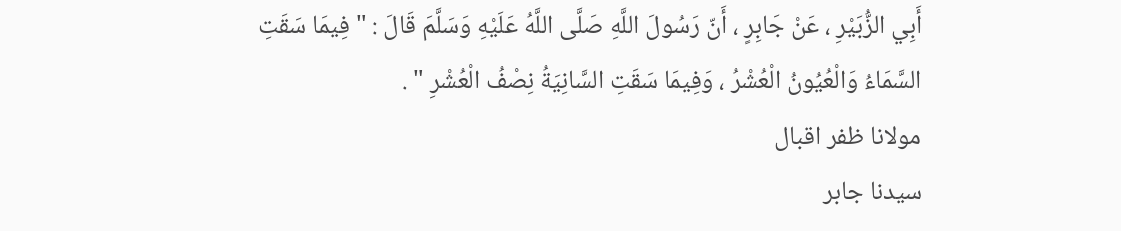أَبِي الزُّبَيْرِ ، عَنْ جَابِرٍ ، أَنّ رَسُولَ اللَّهِ صَلَّى اللَّهُ عَلَيْهِ وَسَلَّمَ قَالَ : " فِيمَا سَقَتِ السَّمَاءُ وَالْعُيُونُ الْعُشْرُ ، وَفِيمَا سَقَتِ السَّانِيَةُ نِصْفُ الْعُشْرِ " .
مولانا ظفر اقبال
سیدنا جابر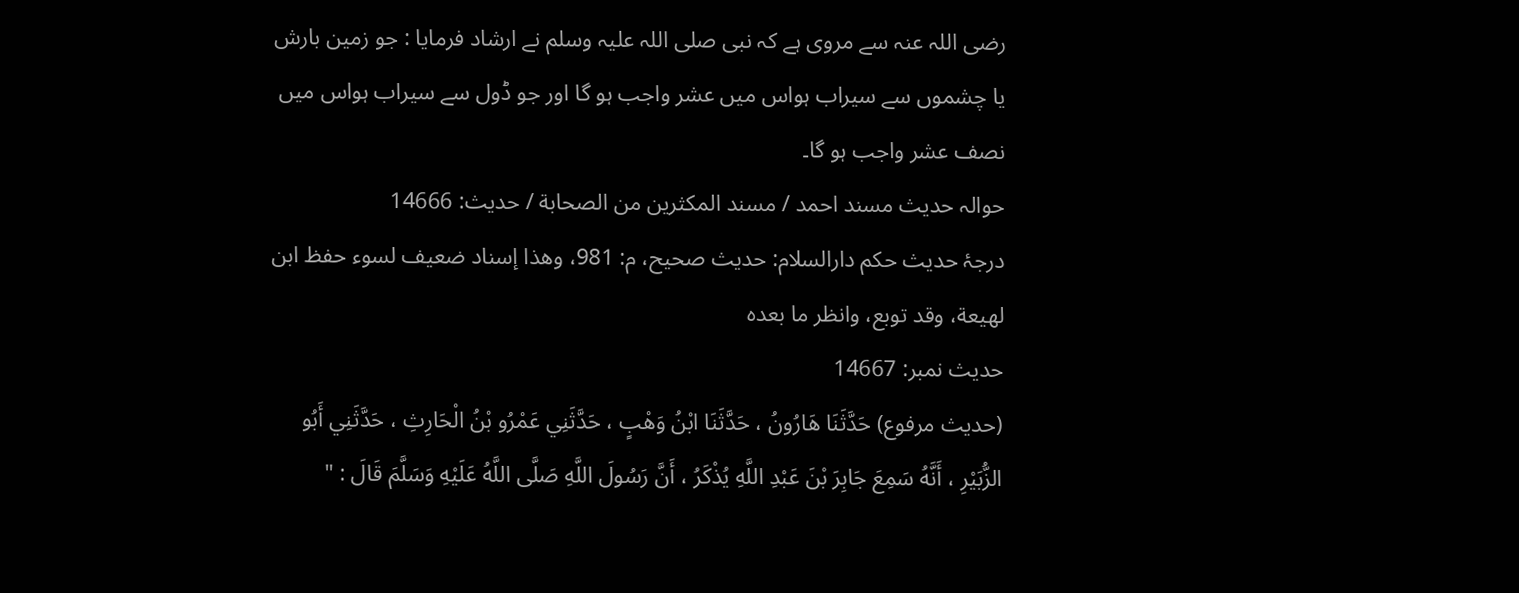رضی اللہ عنہ سے مروی ہے کہ نبی صلی اللہ علیہ وسلم نے ارشاد فرمایا : جو زمین بارش یا چشموں سے سیراب ہواس میں عشر واجب ہو گا اور جو ڈول سے سیراب ہواس میں نصف عشر واجب ہو گا۔
حوالہ حدیث مسند احمد / مسند المكثرين من الصحابة / حدیث: 14666
درجۂ حدیث حکم دارالسلام: حديث صحيح، م: 981، وهذا إسناد ضعيف لسوء حفظ ابن لهيعة، وقد توبع، وانظر ما بعده
حدیث نمبر: 14667
(حديث مرفوع) حَدَّثَنَا هَارُونُ ، حَدَّثَنَا ابْنُ وَهْبٍ ، حَدَّثَنِي عَمْرُو بْنُ الْحَارِثِ ، حَدَّثَنِي أَبُو الزُّبَيْرِ ، أَنَّهُ سَمِعَ جَابِرَ بْنَ عَبْدِ اللَّهِ يُذْكَرُ ، أَنَّ رَسُولَ اللَّهِ صَلَّى اللَّهُ عَلَيْهِ وَسَلَّمَ قَالَ : "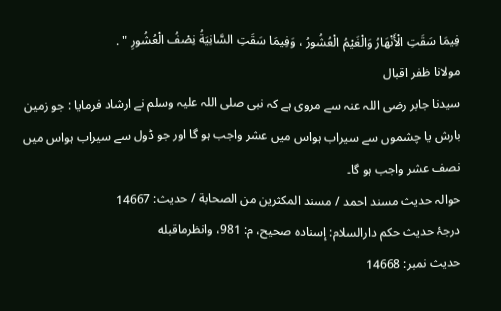فِيمَا سَقَتِ الْأَنْهَارُ وَالْغَيْمُ الْعُشُورُ ، وَفِيمَا سَقَتِ السَّانِيَةُ نِصْفُ الْعُشُورِ " .
مولانا ظفر اقبال
سیدنا جابر رضی اللہ عنہ سے مروی ہے کہ نبی صلی اللہ علیہ وسلم نے ارشاد فرمایا : جو زمین بارش یا چشموں سے سیراب ہواس میں عشر واجب ہو گا اور جو ڈول سے سیراب ہواس میں نصف عشر واجب ہو گا۔
حوالہ حدیث مسند احمد / مسند المكثرين من الصحابة / حدیث: 14667
درجۂ حدیث حکم دارالسلام: إسناده صحيح، م: 981، وانظرماقبله
حدیث نمبر: 14668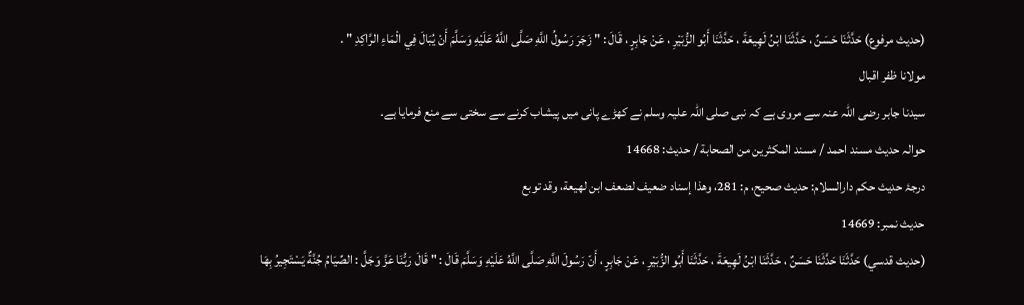(حديث مرفوع) حَدَّثَنَا حَسَنٌ ، حَدَّثَنَا ابْنُ لَهِيعَةَ ، حَدَّثَنَا أَبُو الزُّبَيْرِ ، عَنْ جَابِرٍ ، قَالَ : " زَجَرَ رَسُولُ اللَّهِ صَلَّى اللَّهُ عَلَيْهِ وَسَلَّمَ أَنْ يُبَالَ فِي الْمَاءِ الرَّاكِدِ " .
مولانا ظفر اقبال
سیدنا جابر رضی اللہ عنہ سے مروی ہے کہ نبی صلی اللہ علیہ وسلم نے کھڑے پانی میں پیشاب کرنے سے سختی سے منع فرمایا ہے۔
حوالہ حدیث مسند احمد / مسند المكثرين من الصحابة / حدیث: 14668
درجۂ حدیث حکم دارالسلام: حديث صحيح، م: 281، وهذا إسناد ضعيف لضعف ابن لهيعة، وقد توبع
حدیث نمبر: 14669
(حديث قدسي) حَدَّثَنَا حَدَّثَنَا حَسَنٌ ، حَدَّثَنَا ابْنُ لَهِيعَةَ ، حَدَّثَنَا أَبُو الزُّبَيْرِ ، عَنْ جَابِرٍ ، أَنّ رَسُولَ اللَّهِ صَلَّى اللَّهُ عَلَيْهِ وَسَلَّمَ قَالَ : " قَالَ رَبُّنَا عَزَّ وَجَلَّ : الصِّيَامُ جُنَّةٌ يَسْتَجِيرُ بِهَا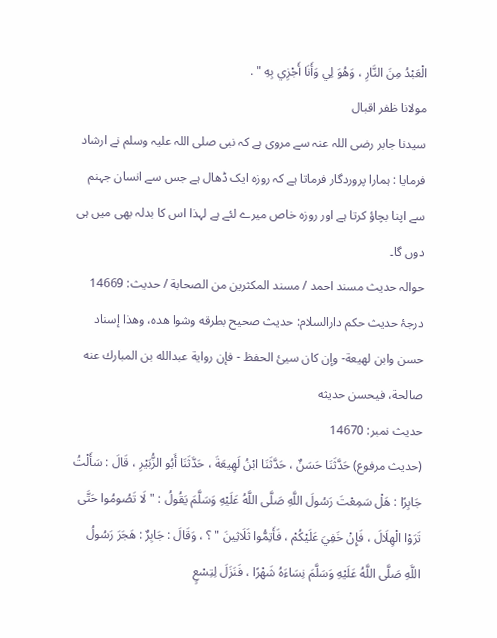الْعَبْدُ مِنَ النَّارِ ، وَهُوَ لِي وَأَنَا أَجْزِي بِهِ " .
مولانا ظفر اقبال
سیدنا جابر رضی اللہ عنہ سے مروی ہے کہ نبی صلی اللہ علیہ وسلم نے ارشاد فرمایا : ہمارا پروردگار فرماتا ہے کہ روزہ ایک ڈھال ہے جس سے انسان جہنم سے اپنا بچاؤ کرتا ہے اور روزہ خاص میرے لئے ہے لہذا اس کا بدلہ بھی میں ہی دوں گا۔
حوالہ حدیث مسند احمد / مسند المكثرين من الصحابة / حدیث: 14669
درجۂ حدیث حکم دارالسلام: حديث صحيح بطرقه وشوا هده، وهذا إسناد حسن وابن لهيعة- وإن كان سيئ الحفظ - فإن رواية عبدالله بن المبارك عنه صالحة، فيحسن حديثه
حدیث نمبر: 14670
(حديث مرفوع) حَدَّثَنَا حَسَنٌ ، حَدَّثَنَا ابْنُ لَهِيعَةَ ، حَدَّثَنَا أَبُو الزُّبَيْرِ ، قَالَ : سَأَلْتُ جَابِرًا : هَلْ سَمِعْتَ رَسُولَ اللَّهِ صَلَّى اللَّهُ عَلَيْهِ وَسَلَّمَ يَقُولُ : " لَا تَصُومُوا حَتَّى تَرَوْا الْهِلَالَ ، فَإِنْ خَفِيَ عَلَيْكُمْ ، فَأَتِمُّوا ثَلَاثِينَ " ؟ ، وَقَالَ : جَابِرٌ : هَجَرَ رَسُولُ اللَّهِ صَلَّى اللَّهُ عَلَيْهِ وَسَلَّمَ نِسَاءَهُ شَهْرًا ، فَنَزَلَ لِتِسْعٍ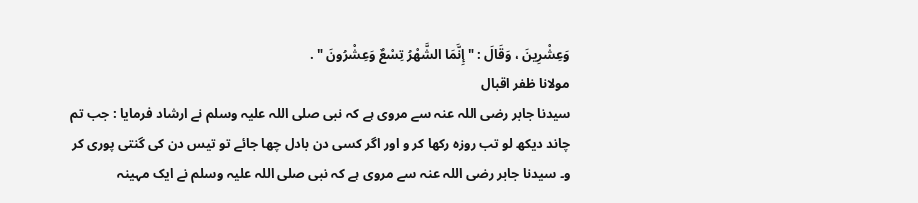وَعِشْرِينَ ، وَقَالَ : " إِنَّمَا الشَّهْرُ تِسْعٌ وَعِشْرُونَ " .
مولانا ظفر اقبال
سیدنا جابر رضی اللہ عنہ سے مروی ہے کہ نبی صلی اللہ علیہ وسلم نے ارشاد فرمایا : جب تم چاند دیکھ لو تب روزہ رکھا کر و اور اگر کسی دن بادل چھا جائے تو تیس دن کی گنتی پوری کر و۔ سیدنا جابر رضی اللہ عنہ سے مروی ہے کہ نبی صلی اللہ علیہ وسلم نے ایک مہینہ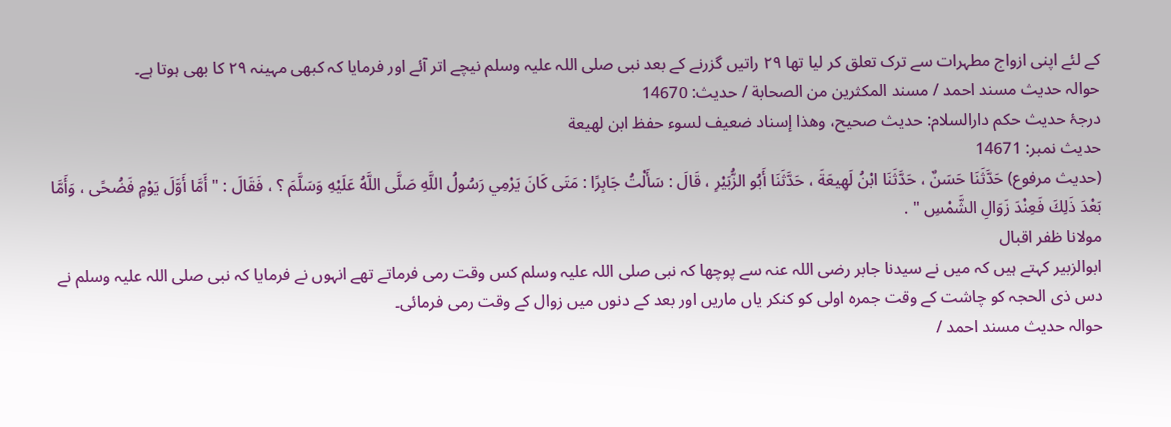کے لئے اپنی ازواج مطہرات سے ترک تعلق کر لیا تھا ٢٩ راتیں گزرنے کے بعد نبی صلی اللہ علیہ وسلم نیچے اتر آئے اور فرمایا کہ کبھی مہینہ ٢٩ کا بھی ہوتا ہے۔
حوالہ حدیث مسند احمد / مسند المكثرين من الصحابة / حدیث: 14670
درجۂ حدیث حکم دارالسلام: حديث صحيح، وهذا إسناد ضعيف لسوء حفظ ابن لهيعة
حدیث نمبر: 14671
(حديث مرفوع) حَدَّثَنَا حَسَنٌ ، حَدَّثَنَا ابْنُ لَهِيعَةَ ، حَدَّثَنَا أَبُو الزُّبَيْرِ ، قَالَ : سَأَلْتُ جَابِرًا : مَتَى كَانَ يَرْمِي رَسُولُ اللَّهِ صَلَّى اللَّهُ عَلَيْهِ وَسَلَّمَ ؟ ، فَقَالَ : " أَمَّا أَوَّلَ يَوْمٍ فَضُحًى ، وَأَمَّا بَعْدَ ذَلِكَ فَعِنْدَ زَوَالِ الشَّمْسِ " .
مولانا ظفر اقبال
ابوالزبیر کہتے ہیں کہ میں نے سیدنا جابر رضی اللہ عنہ سے پوچھا کہ نبی صلی اللہ علیہ وسلم کس وقت رمی فرماتے تھے انہوں نے فرمایا کہ نبی صلی اللہ علیہ وسلم نے دس ذی الحجہ کو چاشت کے وقت جمرہ اولی کو کنکر یاں ماریں اور بعد کے دنوں میں زوال کے وقت رمی فرمائی۔
حوالہ حدیث مسند احمد /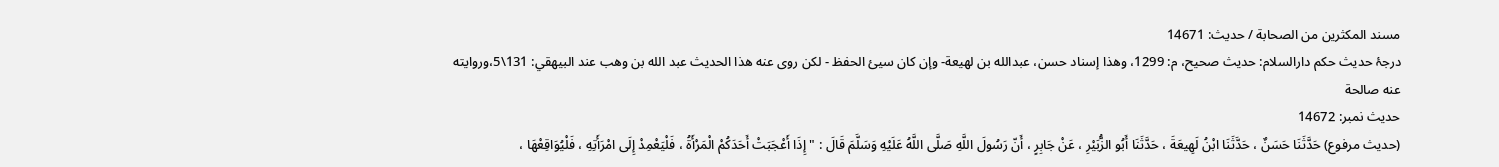مسند المكثرين من الصحابة / حدیث: 14671
درجۂ حدیث حکم دارالسلام: حديث صحيح، م: 1299، وهذا إسناد حسن، عبدالله بن لهيعة- وإن كان سيئ الحفظ - لكن روى عنه هذا الحديث عبد الله بن وهب عند البيهقي: 131\5،وروايته عنه صالحة
حدیث نمبر: 14672
(حديث مرفوع) حَدَّثَنَا حَسَنٌ ، حَدَّثَنَا ابْنُ لَهِيعَةَ ، حَدَّثَنَا أَبُو الزُّبَيْرِ ، عَنْ جَابِرٍ ، أَنّ رَسُولَ اللَّهِ صَلَّى اللَّهُ عَلَيْهِ وَسَلَّمَ قَالَ : " إِذَا أَعْجَبَتْ أَحَدَكُمْ الْمَرْأَةُ ، فَلْيَعْمِدْ إِلَى امْرَأَتِهِ ، فَلْيُوَاقِعْهَا ،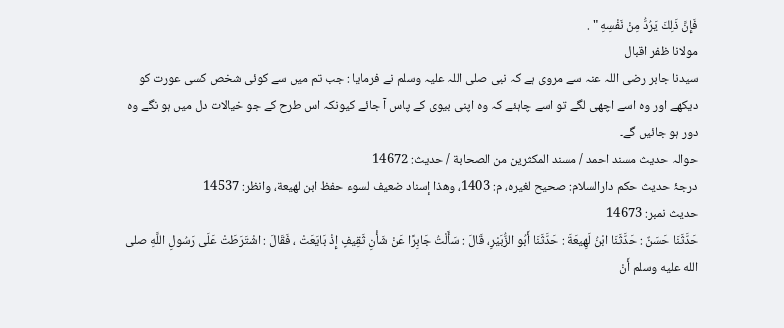فَإِنَّ ذَلِكَ يَرُدُّ مِنْ نَفْسِهِ " .
مولانا ظفر اقبال
سیدنا جابر رضی اللہ عنہ سے مروی ہے کہ نبی صلی اللہ علیہ وسلم نے فرمایا : جب تم میں سے کوئی شخص کسی عورت کو دیکھے اور وہ اسے اچھی لگے تو اسے چاہئے کہ وہ اپنی بیوی کے پاس آ جائے کیونکہ اس طرح کے جو خیالات دل میں ہو نگے وہ دور ہو جائیں گے۔
حوالہ حدیث مسند احمد / مسند المكثرين من الصحابة / حدیث: 14672
درجۂ حدیث حکم دارالسلام: صحيح لغيره، م: 1403، وهذا إسناد ضعيف لسوء حفظ ابن لهيعة، وانظر: 14537
حدیث نمبر: 14673
حَدَّثَنَا حَسَنٌ : حَدَّثَنَا ابْنُ لَهِيعَةَ : حَدَّثَنَا أَبُو الزُّبَيْرِ، قَالَ : سَأَلْتُ جَابِرًا عَنْ شَأْنِ ثَقِيفٍ إِذْ بَايَعَتْ ، فَقَالَ : اشْتَرَطَتْ عَلَى رَسُولِ اللَّهِ صلى الله عليه وسلم أَنْ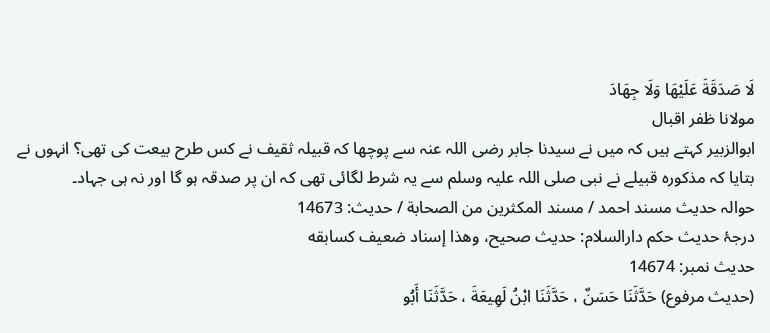لَا صَدَقَةَ عَلَيْهَا وَلَا جِهَادَ
مولانا ظفر اقبال
ابوالزبیر کہتے ہیں کہ میں نے سیدنا جابر رضی اللہ عنہ سے پوچھا کہ قبیلہ ثقیف نے کس طرح بیعت کی تھی؟ انہوں نے بتایا کہ مذکورہ قبیلے نے نبی صلی اللہ علیہ وسلم سے یہ شرط لگائی تھی کہ ان پر صدقہ ہو گا اور نہ ہی جہاد۔
حوالہ حدیث مسند احمد / مسند المكثرين من الصحابة / حدیث: 14673
درجۂ حدیث حکم دارالسلام: حديث صحيح، وهذا إسناد ضعيف كسابقه
حدیث نمبر: 14674
(حديث مرفوع) حَدَّثَنَا حَسَنٌ ، حَدَّثَنَا ابْنُ لَهِيعَةَ ، حَدَّثَنَا أَبُو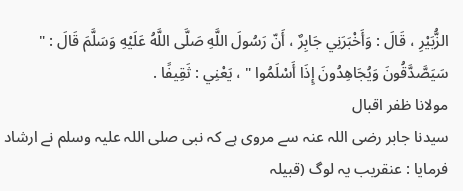الزُّبَيْرِ ، قَالَ : وَأَخْبَرَنِي جَابِرٌ ، أَنّ رَسُولَ اللَّهِ صَلَّى اللَّهُ عَلَيْهِ وَسَلَّمَ قَالَ : " سَيَصَّدَّقُونَ وَيُجَاهِدُونَ إِذَا أَسْلَمُوا " ، يَعْنِي : ثَقِيفًا .
مولانا ظفر اقبال
سیدنا جابر رضی اللہ عنہ سے مروی ہے کہ نبی صلی اللہ علیہ وسلم نے ارشاد فرمایا : عنقریب یہ لوگ (قبیلہ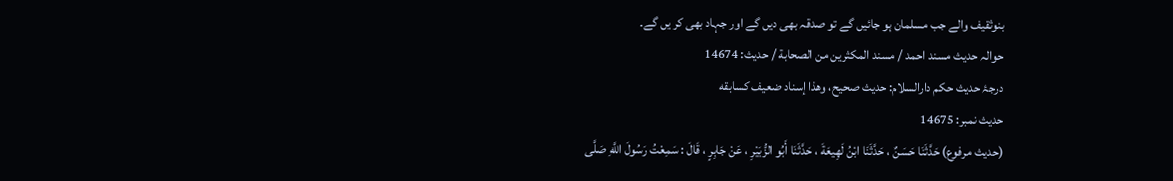بنوثقیف والے جب مسلمان ہو جائیں گے تو صدقہ بھی دیں گے اور جہاد بھی کر یں گے۔
حوالہ حدیث مسند احمد / مسند المكثرين من الصحابة / حدیث: 14674
درجۂ حدیث حکم دارالسلام: حديث صحيح، وهذا إسناد ضعيف كسابقه
حدیث نمبر: 14675
(حديث مرفوع) حَدَّثَنَا حَسَنٌ ، حَدَّثَنَا ابْنُ لَهِيعَةَ ، حَدَّثَنَا أَبُو الزُّبَيْرِ ، عَنْ جَابِرٍ ، قَالَ : سَمِعْتُ رَسُولَ اللَّهِ صَلَّى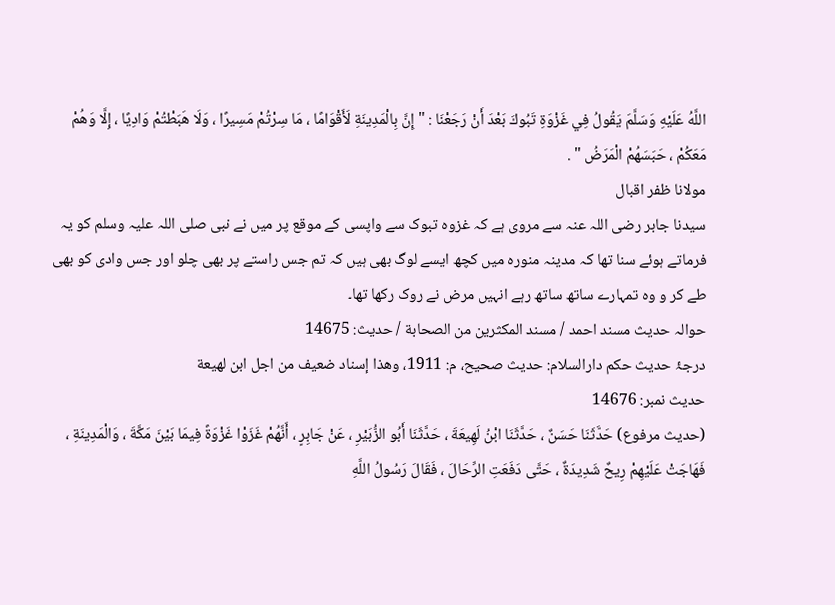اللَّهُ عَلَيْهِ وَسَلَّمَ يَقُولُ فِي غَزْوَةِ تَبُوكَ بَعْدَ أَنْ رَجَعْنَا : " إِنَّ بِالْمَدِينَةِ لَأَقْوَامًا ، مَا سِرْتُمْ مَسِيرًا ، وَلَا هَبَطْتُمْ وَادِيًا ، إِلَّا وَهُمْ مَعَكُمْ ، حَبَسَهُمْ الْمَرَضُ " .
مولانا ظفر اقبال
سیدنا جابر رضی اللہ عنہ سے مروی ہے کہ غزوہ تبوک سے واپسی کے موقع پر میں نے نبی صلی اللہ علیہ وسلم کو یہ فرماتے ہوئے سنا تھا کہ مدینہ منورہ میں کچھ ایسے لوگ بھی ہیں کہ تم جس راستے پر بھی چلو اور جس وادی کو بھی طے کر و وہ تمہارے ساتھ ساتھ رہے انہیں مرض نے روک رکھا تھا۔
حوالہ حدیث مسند احمد / مسند المكثرين من الصحابة / حدیث: 14675
درجۂ حدیث حکم دارالسلام: حديث صحيح، م: 1911، وهذا إسناد ضعيف من اجل ابن لهيعة
حدیث نمبر: 14676
(حديث مرفوع) حَدَّثَنَا حَسَنٌ ، حَدَّثَنَا ابْنُ لَهِيعَةَ ، حَدَّثَنَا أَبُو الزُّبَيْرِ ، عَنْ جَابِرٍ ، أَنَّهُمْ غَزَوْا غَزْوَةً فِيمَا بَيْنَ مَكَّةَ ، وَالْمَدِينَةِ ، فَهَاجَتْ عَلَيْهِمْ رِيحٌ شَدِيدَةٌ ، حَتَّى دَفَعَتِ الرِّحَالَ ، فَقَالَ رَسُولُ اللَّهِ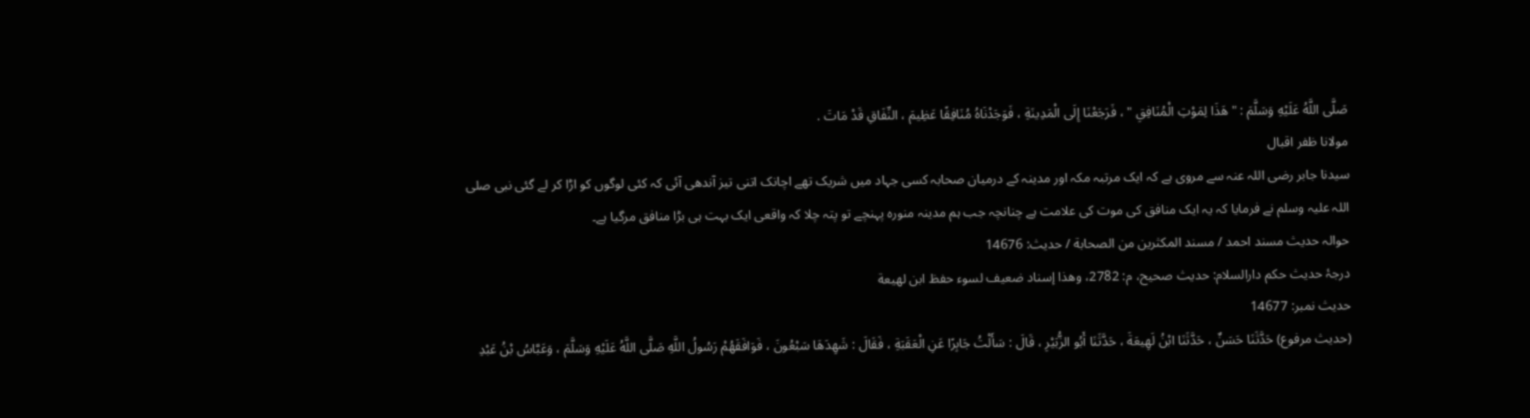صَلَّى اللَّهُ عَلَيْهِ وَسَلَّمَ : " هَذَا لِمَوْتِ الْمُنَافِقِ " ، فَرَجَعْنَا إِلَى الْمَدِينَةِ ، فَوَجَدْنَاهُ مُنَافِقًا عَظِيمَ ، النِّفَاقِ قَدْ مَاتَ .
مولانا ظفر اقبال
سیدنا جابر رضی اللہ عنہ سے مروی ہے کہ ایک مرتبہ مکہ اور مدینہ کے درمیان صحابہ کسی جہاد میں شریک تھے اچانک اتنی تیز آندھی آئی کہ کئی لوگوں کو اڑا کر لے گئی نبی صلی اللہ علیہ وسلم نے فرمایا کہ یہ ایک منافق کی موت کی علامت ہے چنانچہ جب ہم مدینہ منورہ پہنچے تو پتہ چلا کہ واقعی ایک بہت ہی بڑا منافق مرگیا ہے۔
حوالہ حدیث مسند احمد / مسند المكثرين من الصحابة / حدیث: 14676
درجۂ حدیث حکم دارالسلام: حديث صحيح، م: 2782، وهذا إسناد ضعيف لسوء حفظ ابن لهيعة
حدیث نمبر: 14677
(حديث مرفوع) حَدَّثَنَا حَسَنٌ ، حَدَّثَنَا ابْنُ لَهِيعَةَ ، حَدَّثَنَا أَبُو الزُّبَيْرِ ، قَالَ : سَأَلْتُ جَابِرًا عَنِ الْعَقَبَةِ ، فَقَالَ : شَهِدَهَا سَبْعُونَ ، فَوَافَقَهُمْ رَسُولُ اللَّهِ صَلَّى اللَّهُ عَلَيْهِ وَسَلَّمَ ، وَعَبَّاسُ بْنُ عَبْدِ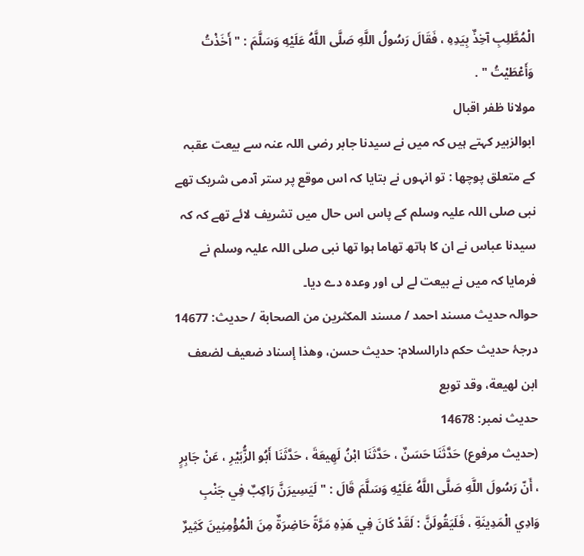الْمُطَّلِبِ آخِذٌ بِيَدِهِ ، فَقَالَ رَسُولُ اللَّهِ صَلَّى اللَّهُ عَلَيْهِ وَسَلَّمَ : " أَخَذْتُ وَأَعْطَيْتُ " .
مولانا ظفر اقبال
ابوالزبیر کہتے ہیں کہ میں نے سیدنا جابر رضی اللہ عنہ سے بیعت عقبہ کے متعلق پوچھا : تو انہوں نے بتایا کہ اس موقع پر ستر آدمی شریک تھے نبی صلی اللہ علیہ وسلم کے پاس اس حال میں تشریف لائے تھے کہ کہ سیدنا عباس نے ان کا ہاتھ تھاما ہوا تھا نبی صلی اللہ علیہ وسلم نے فرمایا کہ میں نے بیعت لے لی اور وعدہ دے دیا۔
حوالہ حدیث مسند احمد / مسند المكثرين من الصحابة / حدیث: 14677
درجۂ حدیث حکم دارالسلام: حديث حسن، وهذا إسناد ضعيف لضعف ابن لهيعة، وقد توبع
حدیث نمبر: 14678
(حديث مرفوع) حَدَّثَنَا حَسَنٌ ، حَدَّثَنَا ابْنُ لَهِيعَةَ ، حَدَّثَنَا أَبُو الزُّبَيْرِ ، عَنْ جَابِرٍ ، أَنّ رَسُولَ اللَّهِ صَلَّى اللَّهُ عَلَيْهِ وَسَلَّمَ قَالَ : " لَيَسِيرَنَّ رَاكِبٌ فِي جَنْبِ وَادِي الْمَدِينَةِ ، فَلَيَقُولَنَّ : لَقَدْ كَانَ فِي هَذِهِ مَرَّةً حَاضِرَةٌ مِنَ الْمُؤْمِنِينَ كَثِيرٌ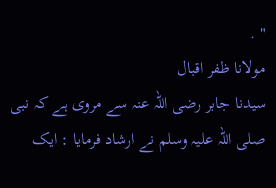" .
مولانا ظفر اقبال
سیدنا جابر رضی اللہ عنہ سے مروی ہے کہ نبی صلی اللہ علیہ وسلم نے ارشاد فرمایا : ایک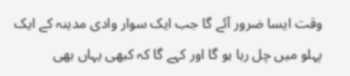وقت ایسا ضرور آئے گا جب ایک سوار وادی مدینہ کے ایک پہلو میں چل رہا ہو گا اور کہے گا کہ کبھی یہاں بھی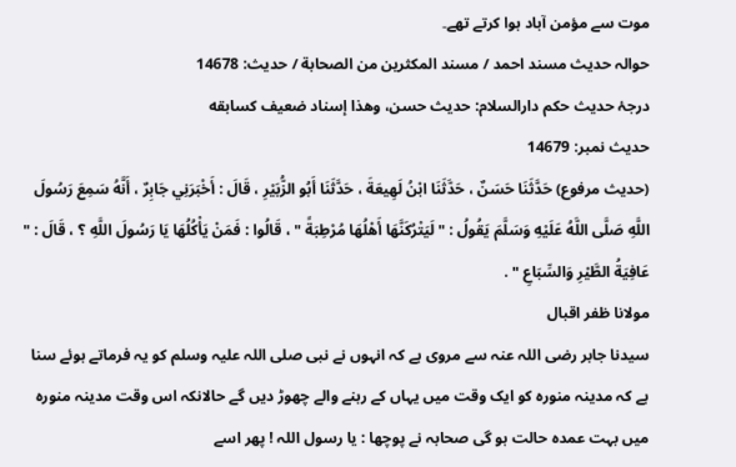موت سے مؤمن آباد ہوا کرتے تھے۔
حوالہ حدیث مسند احمد / مسند المكثرين من الصحابة / حدیث: 14678
درجۂ حدیث حکم دارالسلام: حديث حسن، وهذا إسناد ضعيف كسابقه
حدیث نمبر: 14679
(حديث مرفوع) حَدَّثَنَا حَسَنٌ ، حَدَّثَنَا ابْنُ لَهِيعَةَ ، حَدَّثَنَا أَبُو الزُّبَيْرِ ، قَالَ : أَخْبَرَنِي جَابِرٌ ، أَنَّهُ سَمِعَ رَسُولَ اللَّهِ صَلَّى اللَّهُ عَلَيْهِ وَسَلَّمَ يَقُولُ : " لَيَتْرُكَنَّهَا أَهْلُهَا مُرْطِبَةً " ، قَالُوا : فَمَنْ يَأْكُلُهَا يَا رَسُولَ اللَّهِ ؟ ، قَالَ : " عَافِيَةُ الطَّيْرِ وَالسِّبَاعِ " .
مولانا ظفر اقبال
سیدنا جابر رضی اللہ عنہ سے مروی ہے کہ انہوں نے نبی صلی اللہ علیہ وسلم کو یہ فرماتے ہوئے سنا ہے کہ مدینہ منورہ کو ایک وقت میں یہاں کے رہنے والے چھوڑ دیں گے حالانکہ اس وقت مدینہ منورہ میں بہت عمدہ حالت ہو گی صحابہ نے پوچھا : یا رسول اللہ ! پھر اسے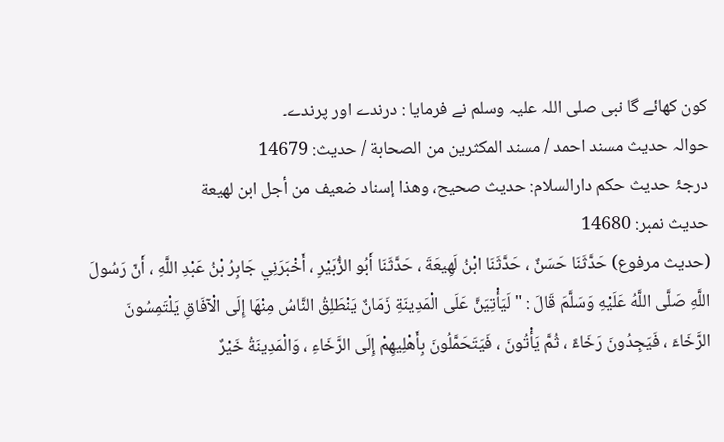کون کھائے گا نبی صلی اللہ علیہ وسلم نے فرمایا : درندے اور پرندے۔
حوالہ حدیث مسند احمد / مسند المكثرين من الصحابة / حدیث: 14679
درجۂ حدیث حکم دارالسلام: حديث صحيح، وهذا إسناد ضعيف من أجل ابن لهيعة
حدیث نمبر: 14680
(حديث مرفوع) حَدَّثَنَا حَسَنٌ ، حَدَّثَنَا ابْنُ لَهِيعَةَ ، حَدَّثَنَا أَبُو الزُّبَيْرِ ، أَخْبَرَنِي جَابِرُ بْنُ عَبْدِ اللَّهِ ، أَنّ رَسُولَ اللَّهِ صَلَّى اللَّهُ عَلَيْهِ وَسَلَّمَ قَالَ : " لَيَأْتِيَنَّ عَلَى الْمَدِينَةِ زَمَانٌ يَنْطَلِقُ النَّاسُ مِنْهَا إِلَى الْآفَاقِ يَلْتَمِسُونَ الرَّخَاءَ ، فَيَجِدُونَ رَخَاءً ، ثُمَّ يَأْتُونَ ، فَيَتَحَمَّلُونَ بِأَهْلِيهِمْ إِلَى الرَّخَاءِ ، وَالْمَدِينَةُ خَيْرٌ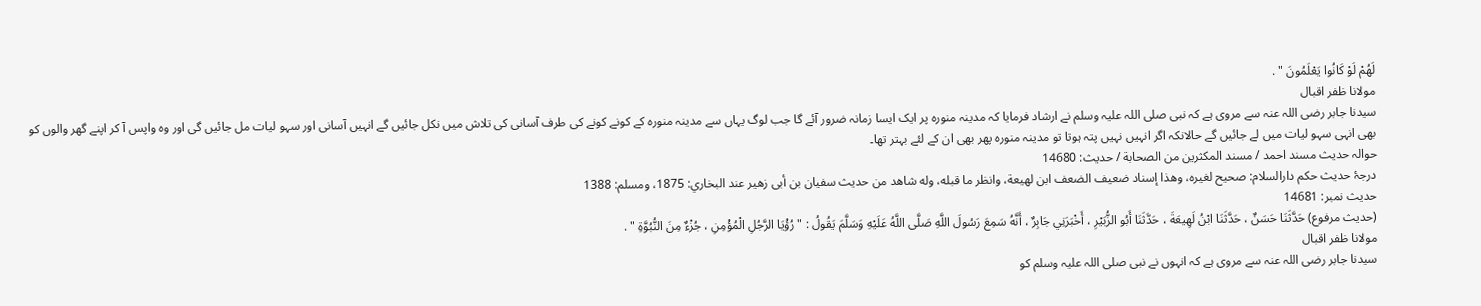لَهُمْ لَوْ كَانُوا يَعْلَمُونَ " .
مولانا ظفر اقبال
سیدنا جابر رضی اللہ عنہ سے مروی ہے کہ نبی صلی اللہ علیہ وسلم نے ارشاد فرمایا کہ مدینہ منورہ پر ایک ایسا زمانہ ضرور آئے گا جب لوگ یہاں سے مدینہ منورہ کے کونے کونے کی طرف آسانی کی تلاش میں نکل جائیں گے انہیں آسانی اور سہو لیات مل جائیں گی اور وہ واپس آ کر اپنے گھر والوں کو بھی انہی سہو لیات میں لے جائیں گے حالانکہ اگر انہیں نہیں پتہ ہوتا تو مدینہ منورہ پھر بھی ان کے لئے بہتر تھا۔
حوالہ حدیث مسند احمد / مسند المكثرين من الصحابة / حدیث: 14680
درجۂ حدیث حکم دارالسلام: صحيح لغيره، وهذا إسناد ضعيف الضعف ابن لهيعة، وانظر ما قبله، وله شاهد من حديث سفيان بن أبى زهير عند البخاري: 1875، ومسلم: 1388
حدیث نمبر: 14681
(حديث مرفوع) حَدَّثَنَا حَسَنٌ ، حَدَّثَنَا ابْنُ لَهِيعَةَ ، حَدَّثَنَا أَبُو الزُّبَيْرِ ، أَخْبَرَنِي جَابِرٌ ، أَنَّهُ سَمِعَ رَسُولَ اللَّهِ صَلَّى اللَّهُ عَلَيْهِ وَسَلَّمَ يَقُولُ : " رُؤْيَا الرَّجُلِ الْمُؤْمِنِ ، جُزْءٌ مِنَ النُّبُوَّةِ " .
مولانا ظفر اقبال
سیدنا جابر رضی اللہ عنہ سے مروی ہے کہ انہوں نے نبی صلی اللہ علیہ وسلم کو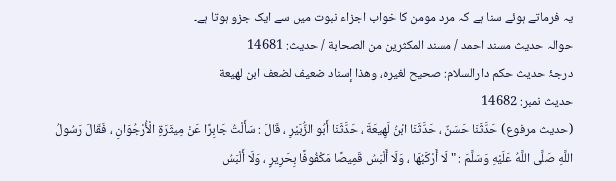یہ فرماتے ہوئے سنا ہے کہ مرد مومن کا خواب اجزاء نبوت میں سے ایک جزو ہوتا ہے۔
حوالہ حدیث مسند احمد / مسند المكثرين من الصحابة / حدیث: 14681
درجۂ حدیث حکم دارالسلام: صحيح لغيره، وهذا إسناد ضعيف لضعف ابن لهيعة
حدیث نمبر: 14682
(حديث مرفوع) حَدَّثَنَا حَسَنٌ ، حَدَّثَنَا ابْنُ لَهِيعَةَ ، حَدَّثَنَا أَبُو الزُّبَيْرِ ، قَالَ : سَأَلْتُ جَابِرًا عَنْ مِيثَرَةِ الْأُرْجُوَانِ ، فَقَالَ رَسُولُ اللَّهِ صَلَّى اللَّهُ عَلَيْهِ وَسَلَّمَ : " لَا أَرْكَبُهَا ، وَلَا أَلْبَسُ قَمِيصًا مَكْفُوفًا بِحَرِيرٍ ، وَلَا أَلْبَسُ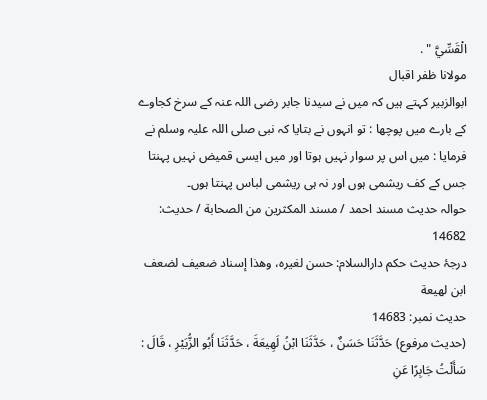الْقَسِّيَّ " .
مولانا ظفر اقبال
ابوالزبیر کہتے ہیں کہ میں نے سیدنا جابر رضی اللہ عنہ کے سرخ کجاوے کے بارے میں پوچھا : تو انہوں نے بتایا کہ نبی صلی اللہ علیہ وسلم نے فرمایا : میں اس پر سوار نہیں ہوتا اور میں ایسی قمیض نہیں پہنتا جس کے کف ریشمی ہوں اور نہ ہی ریشمی لباس پہنتا ہوں۔
حوالہ حدیث مسند احمد / مسند المكثرين من الصحابة / حدیث: 14682
درجۂ حدیث حکم دارالسلام: حسن لغيره، وهذا إسناد ضعيف لضعف ابن لهيعة
حدیث نمبر: 14683
(حديث مرفوع) حَدَّثَنَا حَسَنٌ ، حَدَّثَنَا ابْنُ لَهِيعَةَ ، حَدَّثَنَا أَبُو الزُّبَيْرِ ، قَالَ : سَأَلْتُ جَابِرًا عَنِ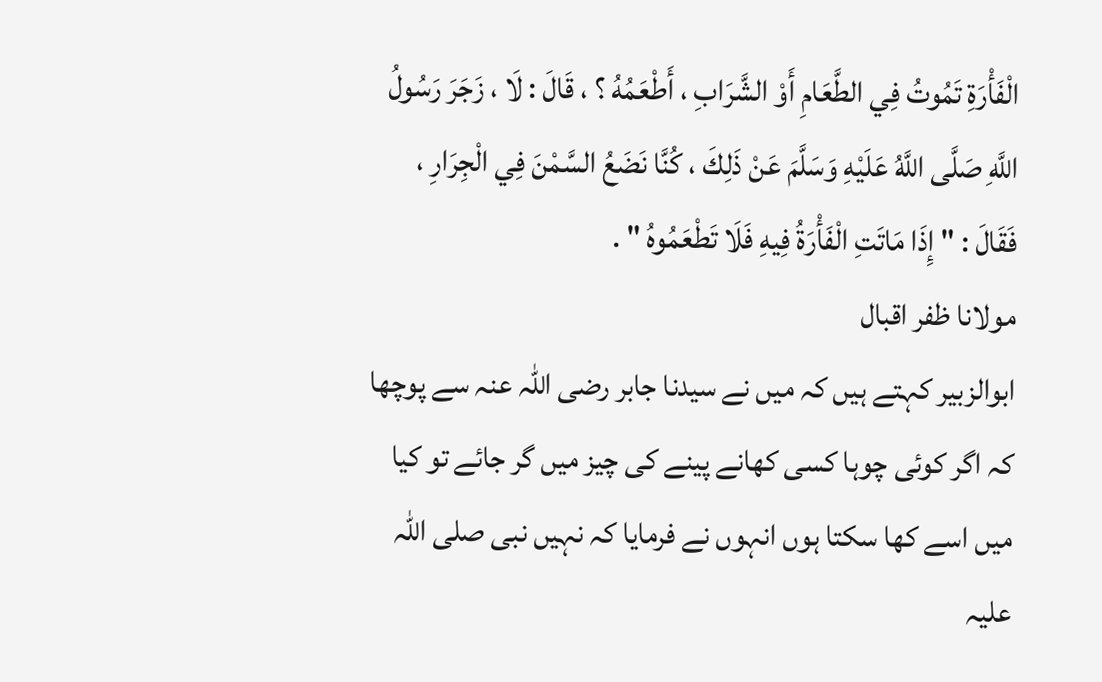الْفَأْرَةِ تَمُوتُ فِي الطَّعَامِ أَوْ الشَّرَابِ ، أَطْعَمُهُ ؟ ، قَالَ : لَا ، زَجَرَ رَسُولُ اللَّهِ صَلَّى اللَّهُ عَلَيْهِ وَسَلَّمَ عَنْ ذَلِكَ ، كُنَّا نَضَعُ السَّمْنَ فِي الْجِرَارِ ، فَقَالَ : " إِذَا مَاتَتِ الْفَأْرَةُ فِيهِ فَلَا تَطْعَمُوهُ " .
مولانا ظفر اقبال
ابوالزبیر کہتے ہیں کہ میں نے سیدنا جابر رضی اللہ عنہ سے پوچھا کہ اگر کوئی چوہا کسی کھانے پینے کی چیز میں گر جائے تو کیا میں اسے کھا سکتا ہوں انہوں نے فرمایا کہ نہیں نبی صلی اللہ علیہ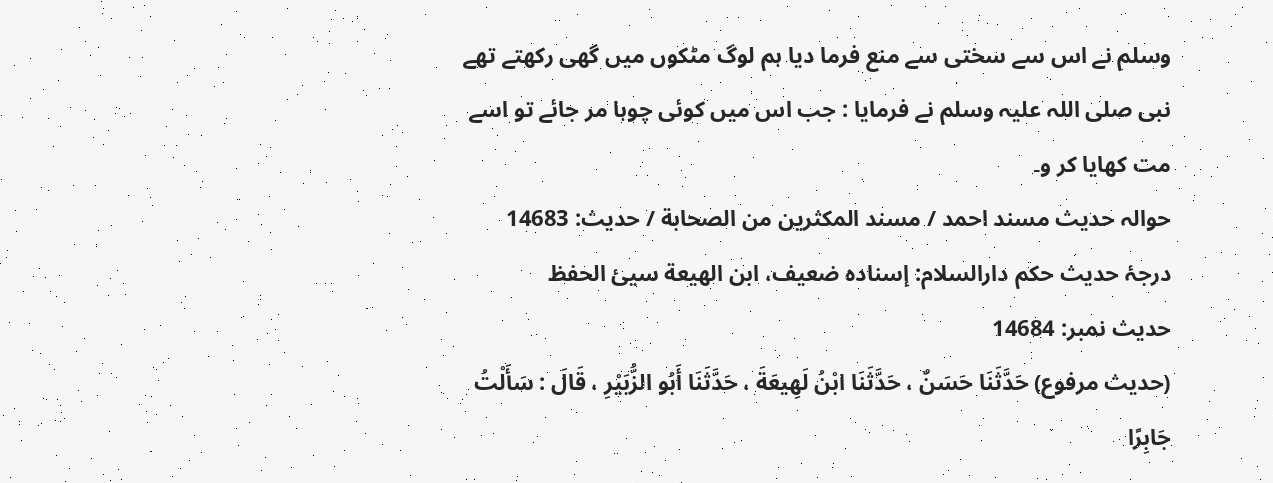وسلم نے اس سے سختی سے منع فرما دیا ہم لوگ مٹکوں میں گھی رکھتے تھے نبی صلی اللہ علیہ وسلم نے فرمایا : جب اس میں کوئی چوہا مر جائے تو اسے مت کھایا کر و۔
حوالہ حدیث مسند احمد / مسند المكثرين من الصحابة / حدیث: 14683
درجۂ حدیث حکم دارالسلام: إسناده ضعيف، ابن الهيعة سيئ الحفظ
حدیث نمبر: 14684
(حديث مرفوع) حَدَّثَنَا حَسَنٌ ، حَدَّثَنَا ابْنُ لَهِيعَةَ ، حَدَّثَنَا أَبُو الزُّبَيْرِ ، قَالَ : سَأَلْتُ جَابِرًا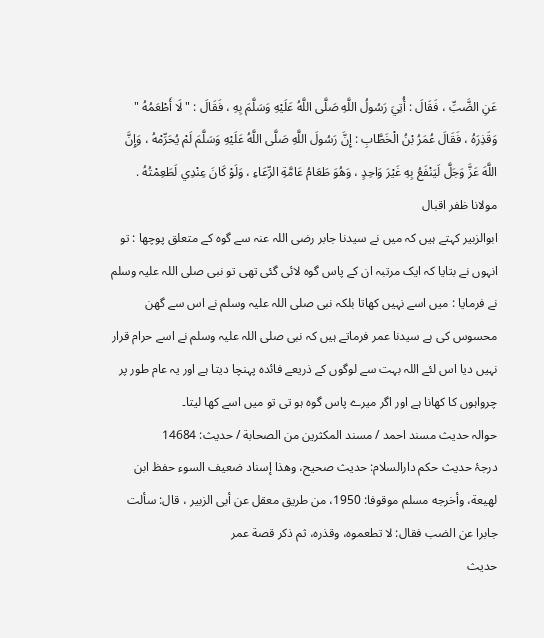عَنِ الضَّبِّ ، فَقَالَ : أُتِيَ رَسُولُ اللَّهِ صَلَّى اللَّهُ عَلَيْهِ وَسَلَّمَ بِهِ ، فَقَالَ : " لَا أَطْعَمُهُ " وَقَذِرَهُ ، فَقَالَ عُمَرُ بْنُ الْخَطَّابِ : إِنَّ رَسُولَ اللَّهِ صَلَّى اللَّهُ عَلَيْهِ وَسَلَّمَ لَمْ يُحَرِّمْهُ ، وَإِنَّ اللَّهَ عَزَّ وَجَلَّ لَيَنْفَعُ بِهِ غَيْرَ وَاحِدٍ ، وَهُوَ طَعَامُ عَامَّةِ الرِّعَاءِ ، وَلَوْ كَانَ عِنْدِي لَطَعِمْتُهُ .
مولانا ظفر اقبال
ابوالزبیر کہتے ہیں کہ میں نے سیدنا جابر رضی اللہ عنہ سے گوہ کے متعلق پوچھا : تو انہوں نے بتایا کہ ایک مرتبہ ان کے پاس گوہ لائی گئی تھی تو نبی صلی اللہ علیہ وسلم نے فرمایا : میں اسے نہیں کھاتا بلکہ نبی صلی اللہ علیہ وسلم نے اس سے گھن محسوس کی ہے سیدنا عمر فرماتے ہیں کہ نبی صلی اللہ علیہ وسلم نے اسے حرام قرار نہیں دیا اس لئے اللہ بہت سے لوگوں کے ذریعے فائدہ پہنچا دیتا ہے اور یہ عام طور پر چرواہوں کا کھانا ہے اور اگر میرے پاس گوہ ہو تی تو میں اسے کھا لیتا۔
حوالہ حدیث مسند احمد / مسند المكثرين من الصحابة / حدیث: 14684
درجۂ حدیث حکم دارالسلام: حديث صحيح، وهذا إسناد ضعيف السوء حفظ ابن لهيعة، وأخرجه مسلم موقوفا: 1950، من طريق معقل عن أبى الزبير ، قال: سألت جابرا عن الضب فقال: لا تطعموه، وقذره، ثم ذكر قصة عمر
حدیث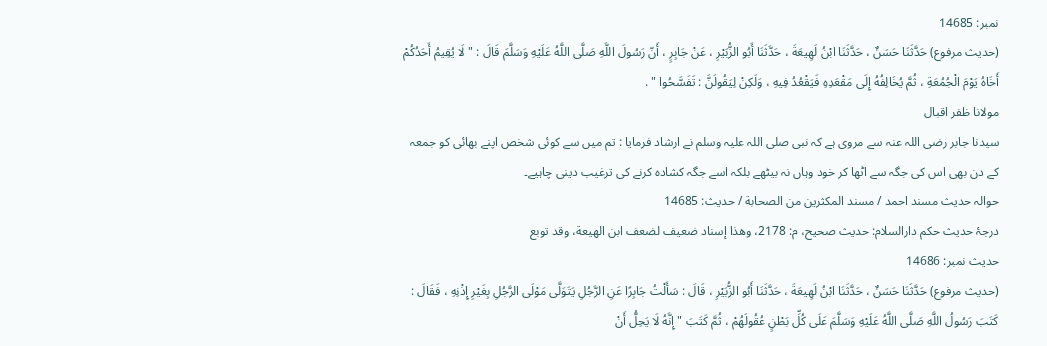نمبر: 14685
(حديث مرفوع) حَدَّثَنَا حَسَنٌ ، حَدَّثَنَا ابْنُ لَهِيعَةَ ، حَدَّثَنَا أَبُو الزُّبَيْرِ ، عَنْ جَابِرٍ ، أَنّ رَسُولَ اللَّهِ صَلَّى اللَّهُ عَلَيْهِ وَسَلَّمَ قَالَ : " لَا يُقِيمُ أَحَدُكُمْ أَخَاهُ يَوْمَ الْجُمُعَةِ ، ثُمَّ يُخَالِفُهُ إِلَى مَقْعَدِهِ فَيَقْعُدُ فِيهِ ، وَلَكِنْ لِيَقُولَنَّ : تَفَسَّحُوا " .
مولانا ظفر اقبال
سیدنا جابر رضی اللہ عنہ سے مروی ہے کہ نبی صلی اللہ علیہ وسلم نے ارشاد فرمایا : تم میں سے کوئی شخص اپنے بھائی کو جمعہ کے دن بھی اس کی جگہ سے اٹھا کر خود وہاں نہ بیٹھے بلکہ اسے جگہ کشادہ کرنے کی ترغیب دینی چاہیے۔
حوالہ حدیث مسند احمد / مسند المكثرين من الصحابة / حدیث: 14685
درجۂ حدیث حکم دارالسلام: حديث صحيح، م: 2178، وهذا إسناد ضعيف لضعف ابن الهيعة، وقد توبع
حدیث نمبر: 14686
(حديث مرفوع) حَدَّثَنَا حَسَنٌ ، حَدَّثَنَا ابْنُ لَهِيعَةَ ، حَدَّثَنَا أَبُو الزُّبَيْرِ ، قَالَ : سَأَلْتُ جَابِرًا عَنِ الرَّجُلِ يَتَوَلَّى مَوْلَى الرَّجُلِ بِغَيْرِ إِذْنِهِ ، فَقَالَ : كَتَبَ رَسُولُ اللَّهِ صَلَّى اللَّهُ عَلَيْهِ وَسَلَّمَ عَلَى كُلِّ بَطْنٍ عُقُولَهُمْ ، ثُمَّ كَتَبَ " إِنَّهُ لَا يَحِلُّ أَنْ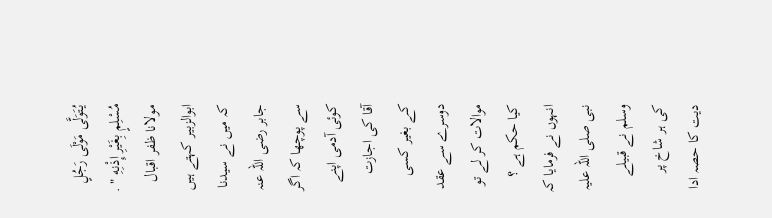يُتَوَلَّى مَوْلَى رَجُلٍ مُسْلِمٍ بِغَيْرِ إِذْنِهِ " .
مولانا ظفر اقبال
ابوالزبیر کہتے ہیں کہ میں نے سیدنا جابر رضی اللہ عنہ سے پوچھا کہ اگر کوئی آدمی اپنے آقا کی اجازت کے بغیر کسی دوسرے سے عقد موالات کر لے تو کیا حکم ہے ؟ انہوں نے فرمایا کہ نبی صلی اللہ علیہ وسلم نے قبیلے کی ہر شاخ پر دیت کا حصہ ادا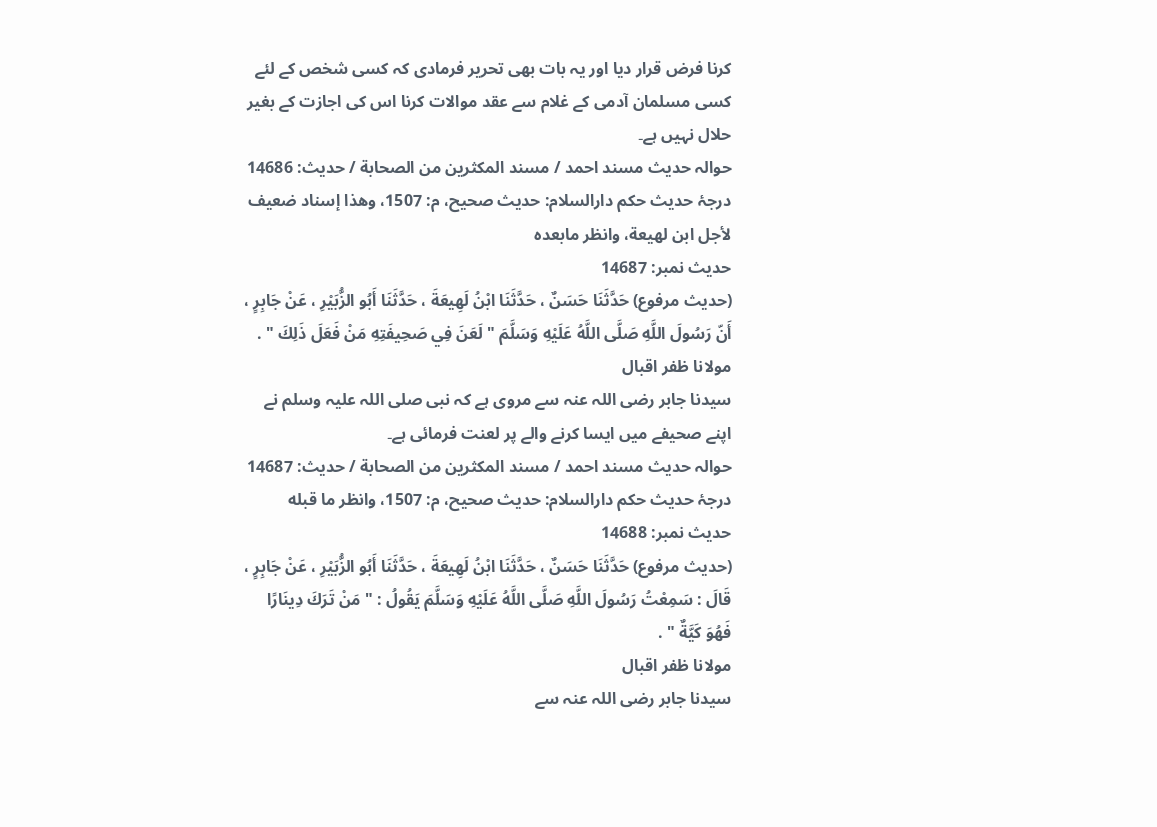کرنا فرض قرار دیا اور یہ بات بھی تحریر فرمادی کہ کسی شخص کے لئے کسی مسلمان آدمی کے غلام سے عقد موالات کرنا اس کی اجازت کے بغیر حلال نہیں ہے۔
حوالہ حدیث مسند احمد / مسند المكثرين من الصحابة / حدیث: 14686
درجۂ حدیث حکم دارالسلام: حديث صحيح، م: 1507، وهذا إسناد ضعيف لأجل ابن لهيعة، وانظر مابعده
حدیث نمبر: 14687
(حديث مرفوع) حَدَّثَنَا حَسَنٌ ، حَدَّثَنَا ابْنُ لَهِيعَةَ ، حَدَّثَنَا أَبُو الزُّبَيْرِ ، عَنْ جَابِرٍ ، أَنّ رَسُولَ اللَّهِ صَلَّى اللَّهُ عَلَيْهِ وَسَلَّمَ " لَعَنَ فِي صَحِيفَتِهِ مَنْ فَعَلَ ذَلِكَ " .
مولانا ظفر اقبال
سیدنا جابر رضی اللہ عنہ سے مروی ہے کہ نبی صلی اللہ علیہ وسلم نے اپنے صحیفے میں ایسا کرنے والے پر لعنت فرمائی ہے۔
حوالہ حدیث مسند احمد / مسند المكثرين من الصحابة / حدیث: 14687
درجۂ حدیث حکم دارالسلام: حديث صحيح، م: 1507، وانظر ما قبله
حدیث نمبر: 14688
(حديث مرفوع) حَدَّثَنَا حَسَنٌ ، حَدَّثَنَا ابْنُ لَهِيعَةَ ، حَدَّثَنَا أَبُو الزُّبَيْرِ ، عَنْ جَابِرٍ ، قَالَ : سَمِعْتُ رَسُولَ اللَّهِ صَلَّى اللَّهُ عَلَيْهِ وَسَلَّمَ يَقُولُ : " مَنْ تَرَكَ دِينَارًا فَهُوَ كَيَّةٌ " .
مولانا ظفر اقبال
سیدنا جابر رضی اللہ عنہ سے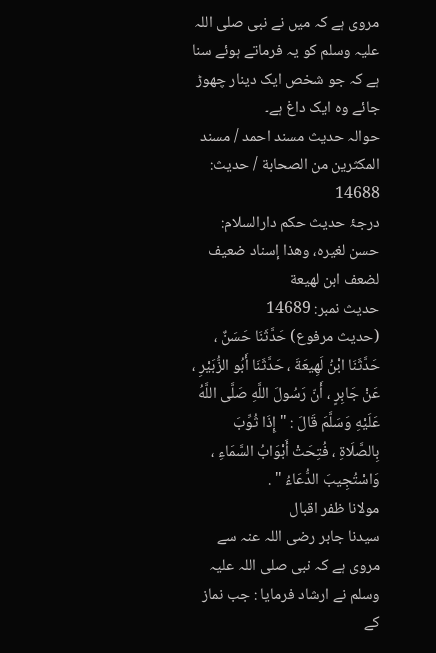مروی ہے کہ میں نے نبی صلی اللہ علیہ وسلم کو یہ فرماتے ہوئے سنا ہے کہ جو شخص ایک دینار چھوڑ جائے وہ ایک داغ ہے۔
حوالہ حدیث مسند احمد / مسند المكثرين من الصحابة / حدیث: 14688
درجۂ حدیث حکم دارالسلام: حسن لغيره، وهذا إسناد ضعيف لضعف ابن لهيعة
حدیث نمبر: 14689
(حديث مرفوع) حَدَّثَنَا حَسَنٌ ، حَدَّثَنَا ابْنُ لَهِيعَةَ ، حَدَّثَنَا أَبُو الزُّبَيْرِ ، عَنْ جَابِرٍ ، أَنّ رَسُولَ اللَّهِ صَلَّى اللَّهُ عَلَيْهِ وَسَلَّمَ قَالَ : " إِذَا ثُوِّبَ بِالصَّلَاةِ ، فُتِحَتْ أَبْوَابُ السَّمَاءِ ، وَاسْتُجِيبَ الدُّعَاءُ " .
مولانا ظفر اقبال
سیدنا جابر رضی اللہ عنہ سے مروی ہے کہ نبی صلی اللہ علیہ وسلم نے ارشاد فرمایا : جب نماز کے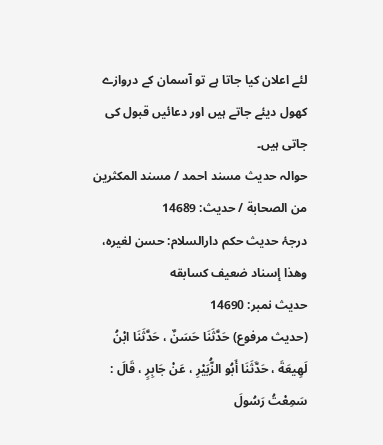لئے اعلان کیا جاتا ہے تو آسمان کے دروازے کھول دیئے جاتے ہیں اور دعائیں قبول کی جاتی ہیں۔
حوالہ حدیث مسند احمد / مسند المكثرين من الصحابة / حدیث: 14689
درجۂ حدیث حکم دارالسلام: حسن لغيره، وهذا إسناد ضعيف كسابقه
حدیث نمبر: 14690
(حديث مرفوع) حَدَّثَنَا حَسَنٌ ، حَدَّثَنَا ابْنُ لَهِيعَةَ ، حَدَّثَنَا أَبُو الزُّبَيْرِ ، عَنْ جَابِرٍ ، قَالَ : سَمِعْتُ رَسُولَ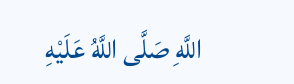اللَّهِ صَلَّى اللَّهُ عَلَيْهِ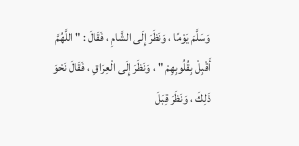وَسَلَّمَ يَوْمًا ، وَنَظَرَ إِلَى الشَّامِ ، فَقَالَ : " اللَّهُمَّ أَقْبِلْ بِقُلُوبِهِمْ " ، وَنَظَرَ إِلَى الْعِرَاقِ ، فَقَالَ نَحْوَ ذَلِكَ ، وَنَظَرَ قِبَلَ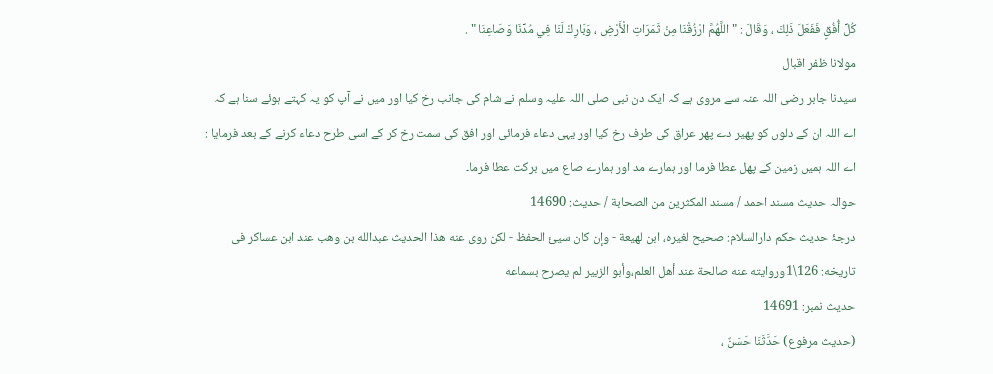كُلِّ أُفُقٍ فَفَعَلَ ذَلِكَ ، وَقَالَ : " اللَّهُمَّ ارْزُقْنَا مِنْ ثَمَرَاتِ الْأَرْضِ ، وَبَارِكْ لَنَا فِي مُدِّنَا وَصَاعِنَا " .
مولانا ظفر اقبال
سیدنا جابر رضی اللہ عنہ سے مروی ہے کہ ایک دن نبی صلی اللہ علیہ وسلم نے شام کی جانب رخ کیا اور میں نے آپ کو یہ کہتے ہوئے سنا ہے کہ اے اللہ ان کے دلوں کو پھیر دے پھر عراق کی طرف رخ کیا اور یہی دعاء فرمائی اور افق کی سمت رخ کر کے اسی طرح دعاء کرنے کے بعد فرمایا : اے اللہ ہمیں زمین کے پھل عطا فرما اور ہمارے مد اور ہمارے صاع میں برکت عطا فرما۔
حوالہ حدیث مسند احمد / مسند المكثرين من الصحابة / حدیث: 14690
درجۂ حدیث حکم دارالسلام: صحيح لغيره، ابن لهيعة - وإن كان سيئ الحفظ - لكن روى عنه هذا الحديث عبدالله بن وهب عند ابن عساكر فى تاريخه: 126\1وروايته عنه صالحة عند أهل العلم،وأبو الزبير لم يصرح بسماعه
حدیث نمبر: 14691
(حديث مرفوع) حَدَّثَنَا حَسَنٌ ،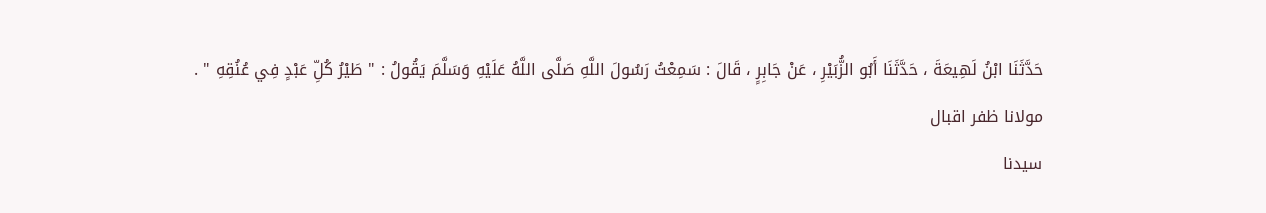حَدَّثَنَا ابْنُ لَهِيعَةَ ، حَدَّثَنَا أَبُو الزُّبَيْرِ ، عَنْ جَابِرٍ ، قَالَ : سَمِعْتُ رَسُولَ اللَّهِ صَلَّى اللَّهُ عَلَيْهِ وَسَلَّمَ يَقُولُ : " طَيْرُ كُلِّ عَبْدٍ فِي عُنُقِهِ " .
مولانا ظفر اقبال
سیدنا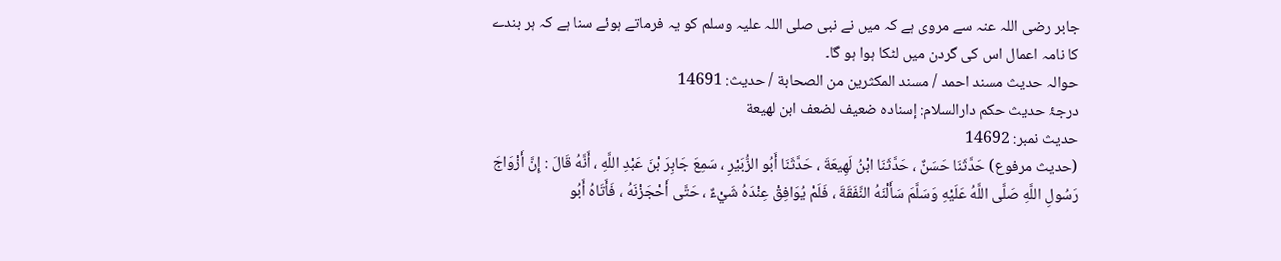جابر رضی اللہ عنہ سے مروی ہے کہ میں نے نبی صلی اللہ علیہ وسلم کو یہ فرماتے ہوئے سنا ہے کہ ہر بندے کا نامہ اعمال اس کی گردن میں لٹکا ہوا ہو گا۔
حوالہ حدیث مسند احمد / مسند المكثرين من الصحابة / حدیث: 14691
درجۂ حدیث حکم دارالسلام: إسناده ضعيف لضعف ابن لهيعة
حدیث نمبر: 14692
(حديث مرفوع) حَدَّثَنَا حَسَنٌ ، حَدَّثَنَا ابْنُ لَهِيعَةَ ، حَدَّثَنَا أَبُو الزُّبَيْرِ ، سَمِعَ جَابِرَ بْنَ عَبْدِ اللَّهِ ، أَنَّهُ قَالَ : إِنَّ أَزْوَاجَ رَسُولِ اللَّهِ صَلَّى اللَّهُ عَلَيْهِ وَسَلَّمَ سَأَلْنَهُ النَّفَقَةَ ، فَلَمْ يُوَافِقْ عِنْدَهُ شَيْءٌ ، حَتَّى أَحْجَزْنَهُ ، فَأَتَاهُ أَبُو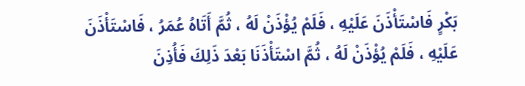بَكْرٍ فَاسْتَأْذَنَ عَلَيْهِ ، فَلَمْ يُؤْذَنْ لَهُ ، ثُمَّ أَتَاهُ عُمَرُ ، فَاسْتَأْذَنَ عَلَيْهِ ، فَلَمْ يُؤْذَنْ لَهُ ، ثُمَّ اسْتَأْذَنَا بَعْدَ ذَلِكَ فَأُذِنَ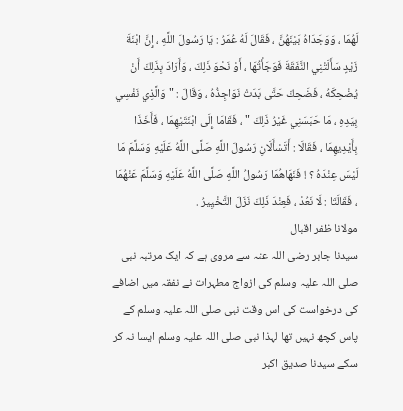لَهُمَا ، وَوَجَدَاهُ بَيْنَهُنَّ ، فَقَالَ لَهُ عُمَرُ : يَا رَسُولَ اللَّهِ ، إِنَّ ابْنَةَ زَيْدٍ سَأَلَتْنِي النَّفَقَةَ فَوَجَأْتُهَا ، أَوْ نَحْوَ ذَلِكَ ، وَأَرَادَ بِذَلِكَ أَنْ يُضْحِكَهُ ، فَضَحِكَ حَتَّى بَدَتْ نَوَاجِذُهُ ، وَقَالَ : " وَالَّذِي نَفْسِي بِيَدِهِ ، مَا حَبَسَنِي غَيْرُ ذَلِكَ " ، فَقَامَا إِلَى ابْنَتَيْهِمَا ، فَأَخَذَا بِأَيْدِيهِمَا ، فَقَالَا : أَتَسْأَلَانِ رَسُولَ اللَّهِ صَلَّى اللَّهُ عَلَيْهِ وَسَلَّمَ مَا لَيْسَ عِنْدَهُ ؟ ! فَنَهَاهُمَا رَسُولُ اللَّهِ صَلَّى اللَّهُ عَلَيْهِ وَسَلَّمَ عَنْهُمَا ، فَقَالَتَا : لَا نَعُدْ ، فَعِنْدَ ذَلِكَ نَزَلَ التَّخْيِيرُ .
مولانا ظفر اقبال
سیدنا جابر رضی اللہ عنہ سے مروی ہے کہ ایک مرتبہ نبی صلی اللہ علیہ وسلم کی ازواج مطہرات نے نفقہ میں اضافے کی درخواست کی اس وقت نبی صلی اللہ علیہ وسلم کے پاس کچھ نہیں تھا لہذا نبی صلی اللہ علیہ وسلم ایسا نہ کر سکے سیدنا صدیق اکبر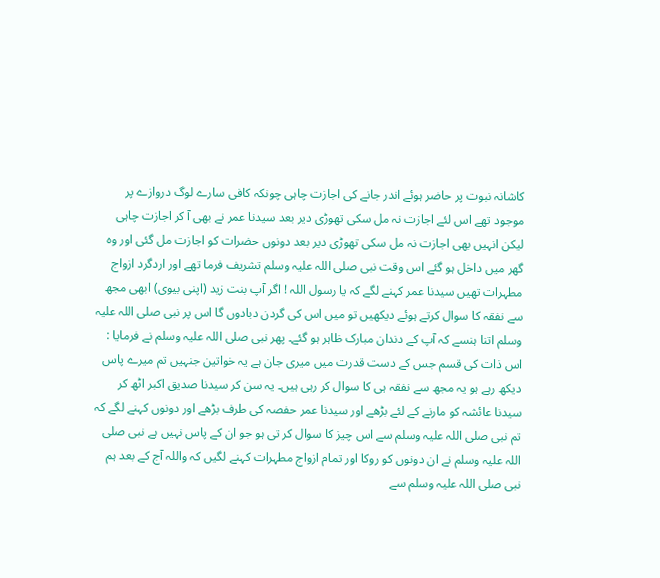کاشانہ نبوت پر حاضر ہوئے اندر جانے کی اجازت چاہی چونکہ کافی سارے لوگ دروازے پر موجود تھے اس لئے اجازت نہ مل سکی تھوڑی دیر بعد سیدنا عمر نے بھی آ کر اجازت چاہی لیکن انہیں بھی اجازت نہ مل سکی تھوڑی دیر بعد دونوں حضرات کو اجازت مل گئی اور وہ گھر میں داخل ہو گئے اس وقت نبی صلی اللہ علیہ وسلم تشریف فرما تھے اور اردگرد ازواج مطہرات تھیں سیدنا عمر کہنے لگے کہ یا رسول اللہ ! اگر آپ بنت زید (اپنی بیوی) ابھی مجھ سے نفقہ کا سوال کرتے ہوئے دیکھیں تو میں اس کی گردن دبادوں گا اس پر نبی صلی اللہ علیہ وسلم اتنا ہنسے کہ آپ کے دندان مبارک ظاہر ہو گئے۔ پھر نبی صلی اللہ علیہ وسلم نے فرمایا : اس ذات کی قسم جس کے دست قدرت میں میری جان ہے یہ خواتین جنہیں تم میرے پاس دیکھ رہے ہو یہ مجھ سے نفقہ ہی کا سوال کر رہی ہیں۔ یہ سن کر سیدنا صدیق اکبر اٹھ کر سیدنا عائشہ کو مارنے کے لئے بڑھے اور سیدنا عمر حفصہ کی طرف بڑھے اور دونوں کہنے لگے کہ تم نبی صلی اللہ علیہ وسلم سے اس چیز کا سوال کر تی ہو جو ان کے پاس نہیں ہے نبی صلی اللہ علیہ وسلم نے ان دونوں کو روکا اور تمام ازواج مطہرات کہنے لگیں کہ واللہ آج کے بعد ہم نبی صلی اللہ علیہ وسلم سے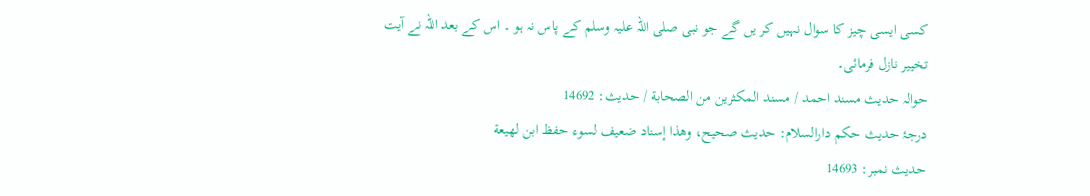کسی ایسی چیز کا سوال نہیں کر یں گے جو نبی صلی اللہ علیہ وسلم کے پاس نہ ہو ۔ اس کے بعد اللہ نے آیت تخییر نازل فرمائی۔
حوالہ حدیث مسند احمد / مسند المكثرين من الصحابة / حدیث: 14692
درجۂ حدیث حکم دارالسلام: حديث صحيح، وهذا إسناد ضعيف لسوء حفظ ابن لهيعة
حدیث نمبر: 14693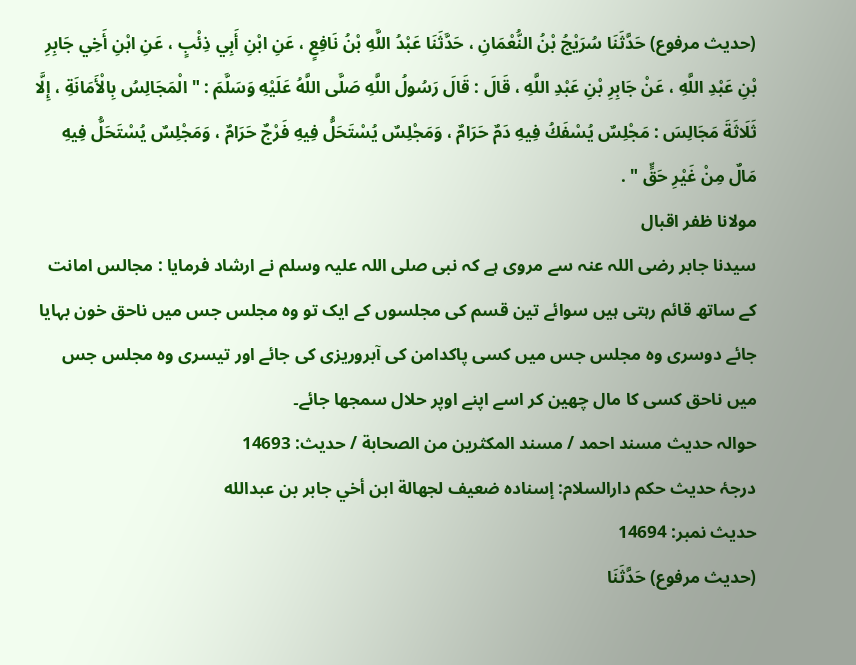(حديث مرفوع) حَدَّثَنَا سُرَيْجُ بْنُ النُّعْمَانِ ، حَدَّثَنَا عَبْدُ اللَّهِ بْنُ نَافِعٍ ، عَنِ ابْنِ أَبِي ذِئْبٍ ، عَنِ ابْنِ أَخِي جَابِرِ بْنِ عَبْدِ اللَّهِ ، عَنْ جَابِرِ بْنِ عَبْدِ اللَّهِ ، قَالَ : قَالَ رَسُولُ اللَّهِ صَلَّى اللَّهُ عَلَيْهِ وَسَلَّمَ : " الْمَجَالِسُ بِالْأَمَانَةِ ، إِلَّا ثَلَاثَةَ مَجَالِسَ : مَجْلِسٌ يُسْفَكُ فِيهِ دَمٌ حَرَامٌ ، وَمَجْلِسٌ يُسْتَحَلُّ فِيهِ فَرْجٌ حَرَامٌ ، وَمَجْلِسٌ يُسْتَحَلُّ فِيهِ مَالٌ مِنْ غَيْرِ حَقٍّ " .
مولانا ظفر اقبال
سیدنا جابر رضی اللہ عنہ سے مروی ہے کہ نبی صلی اللہ علیہ وسلم نے ارشاد فرمایا : مجالس امانت کے ساتھ قائم رہتی ہیں سوائے تین قسم کی مجلسوں کے ایک تو وہ مجلس جس میں ناحق خون بہایا جائے دوسری وہ مجلس جس میں کسی پاکدامن کی آبروریزی کی جائے اور تیسری وہ مجلس جس میں ناحق کسی کا مال چھین کر اسے اپنے اوپر حلال سمجھا جائے۔
حوالہ حدیث مسند احمد / مسند المكثرين من الصحابة / حدیث: 14693
درجۂ حدیث حکم دارالسلام: إسناده ضعيف لجهالة ابن أخي جابر بن عبدالله
حدیث نمبر: 14694
(حديث مرفوع) حَدَّثَنَا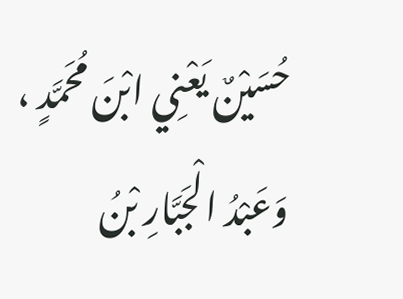حُسَيْنٌ يَعْنِي ابْنَ مُحَمَّدٍ ، وَعَبْدُ الْجَبَّارِ بْنُ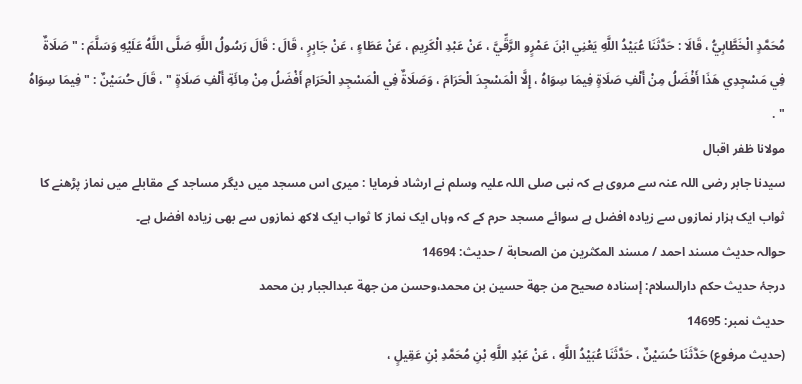مُحَمَّدٍ الْخَطَّابِيُّ ، قَالَا : حَدَّثَنَا عُبَيْدُ اللَّهِ يَعْنِي ابْنَ عَمْرٍو الرَّقِّيَّ ، عَنْ عَبْدِ الْكَرِيمِ ، عَنْ عَطَاءٍ ، عَنْ جَابِرٍ ، قَالَ : قَالَ رَسُولُ اللَّهِ صَلَّى اللَّهُ عَلَيْهِ وَسَلَّمَ : " صَلَاةٌ فِي مَسْجِدِي هَذَا أَفْضَلُ مِنْ أَلْفِ صَلَاةٍ فِيمَا سِوَاهُ ، إِلَّا الْمَسْجِدَ الْحَرَامَ ، وَصَلَاةٌ فِي الْمَسْجِدِ الْحَرَامِ أَفْضَلُ مِنْ مِائَةِ أَلْفِ صَلَاةٍ " ، قَالَ حُسَيْنٌ : " فِيمَا سِوَاهُ " .
مولانا ظفر اقبال
سیدنا جابر رضی اللہ عنہ سے مروی ہے کہ نبی صلی اللہ علیہ وسلم نے ارشاد فرمایا : میری اس مسجد میں دیگر مساجد کے مقابلے میں نماز پڑھنے کا ثواب ایک ہزار نمازوں سے زیادہ افضل ہے سوائے مسجد حرم کے کہ وہاں ایک نماز کا ثواب ایک لاکھ نمازوں سے بھی زیادہ افضل ہے۔
حوالہ حدیث مسند احمد / مسند المكثرين من الصحابة / حدیث: 14694
درجۂ حدیث حکم دارالسلام: إسناده صحيح من جهة حسين بن محمد،وحسن من جهة عبدالجبار بن محمد
حدیث نمبر: 14695
(حديث مرفوع) حَدَّثَنَا حُسَيْنٌ ، حَدَّثَنَا عُبَيْدُ اللَّهِ ، عَنْ عَبْدِ اللَّهِ بْنِ مُحَمَّدِ بْنِ عَقِيلٍ ،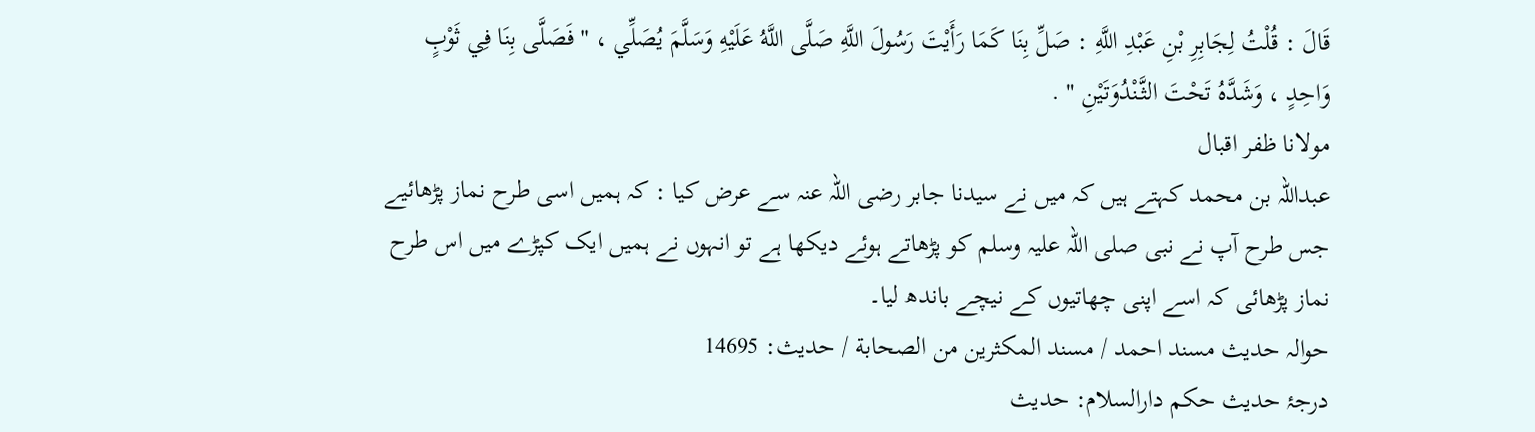قَالَ : قُلْتُ لِجَابِرِ بْنِ عَبْدِ اللَّهِ : صَلِّ بِنَا كَمَا رَأَيْتَ رَسُولَ اللَّهِ صَلَّى اللَّهُ عَلَيْهِ وَسَلَّمَ يُصَلِّي ، " فَصَلَّى بِنَا فِي ثَوْبٍ وَاحِدٍ ، وَشَدَّهُ تَحْتَ الثَّنْدُوَتَيْنِ " .
مولانا ظفر اقبال
عبداللہ بن محمد کہتے ہیں کہ میں نے سیدنا جابر رضی اللہ عنہ سے عرض کیا : کہ ہمیں اسی طرح نماز پڑھائیے جس طرح آپ نے نبی صلی اللہ علیہ وسلم کو پڑھاتے ہوئے دیکھا ہے تو انہوں نے ہمیں ایک کپڑے میں اس طرح نماز پڑھائی کہ اسے اپنی چھاتیوں کے نیچے باندھ لیا۔
حوالہ حدیث مسند احمد / مسند المكثرين من الصحابة / حدیث: 14695
درجۂ حدیث حکم دارالسلام: حديث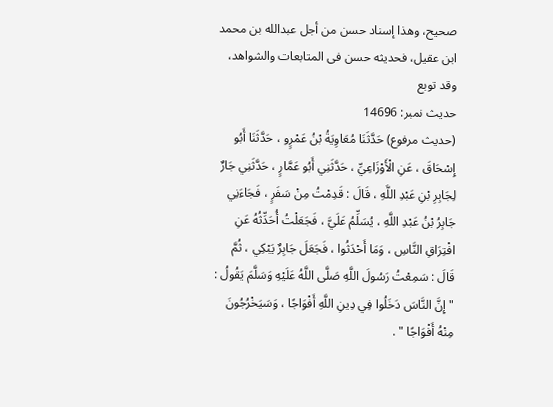صحيح، وهذا إسناد حسن من أجل عبدالله بن محمد ابن عقيل، فحديثه حسن فى المتابعات والشواهد، وقد توبع
حدیث نمبر: 14696
(حديث مرفوع) حَدَّثَنَا مُعَاوِيَةُ بْنُ عَمْرٍو ، حَدَّثَنَا أَبُو إِسْحَاقَ ، عَنِ الْأَوْزَاعِيِّ ، حَدَّثَنِي أَبُو عَمَّارٍ ، حَدَّثَنِي جَارٌ لِجَابِرِ بْنِ عَبْدِ اللَّهِ ، قَالَ : قَدِمْتُ مِنْ سَفَرٍ ، فَجَاءَنِي جَابِرُ بْنُ عَبْدِ اللَّهِ ، يُسَلِّمُ عَلَيَّ ، فَجَعَلْتُ أُحَدِّثُهُ عَنِ افْتِرَاقِ النَّاسِ ، وَمَا أَحْدَثُوا ، فَجَعَلَ جَابِرٌ يَبْكِي ، ثُمَّ قَالَ : سَمِعْتُ رَسُولَ اللَّهِ صَلَّى اللَّهُ عَلَيْهِ وَسَلَّمَ يَقُولُ : " إِنَّ النَّاسَ دَخَلُوا فِي دِينِ اللَّهِ أَفْوَاجًا ، وَسَيَخْرُجُونَ مِنْهُ أَفْوَاجًا " .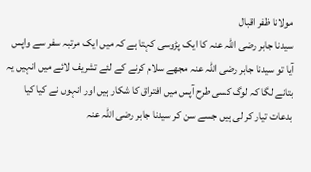مولانا ظفر اقبال
سیدنا جابر رضی اللہ عنہ کا ایک پڑوسی کہتا ہے کہ میں ایک مرتبہ سفر سے واپس آیا تو سیدنا جابر رضی اللہ عنہ مجھے سلام کرنے کے لئے تشریف لائے میں انہیں یہ بتانے لگا کہ لوگ کسی طرح آپس میں افتراق کا شکار ہیں اور انہوں نے کیا کیا بدعات تیار کر لی ہیں جسے سن کر سیدنا جابر رضی اللہ عنہ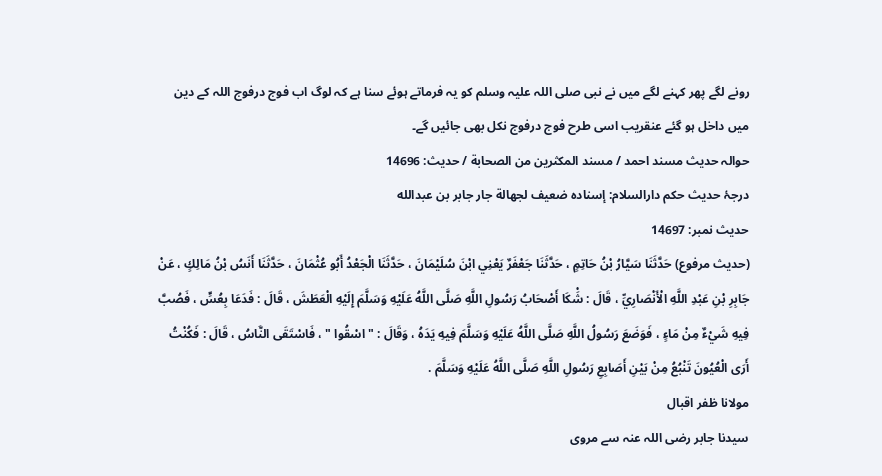رونے لگے پھر کہنے لگے میں نے نبی صلی اللہ علیہ وسلم کو یہ فرماتے ہوئے سنا ہے کہ لوگ اب فوج درفوج اللہ کے دین میں داخل ہو گئے عنقریب اسی طرح فوج درفوج نکل بھی جائیں گے۔
حوالہ حدیث مسند احمد / مسند المكثرين من الصحابة / حدیث: 14696
درجۂ حدیث حکم دارالسلام: إسناده ضعيف لجهالة جار جابر بن عبدالله
حدیث نمبر: 14697
(حديث مرفوع) حَدَّثَنَا سَيَّارُ بْنُ حَاتِمٍ ، حَدَّثَنَا جَعْفَرٌ يَعْنِي ابْنَ سُلَيْمَانَ ، حَدَّثَنَا الْجَعْدُ أَبُو عُثْمَانَ ، حَدَّثَنَا أَنَسُ بْنُ مَالِكٍ ، عَنْ جَابِرِ بْنِ عَبْدِ اللَّهِ الْأَنْصَارِيِّ ، قَالَ : شَْكَا أَصْحَابُ رَسُولِ اللَّهِ صَلَّى اللَّهُ عَلَيْهِ وَسَلَّمَ إِلَيْهِ الْعَطَشَ ، قَالَ : فَدَعَا بِعُسٍّ ، فَصُبَّ فِيهِ شَيْءٌ مِنْ مَاءٍ ، فَوَضَعَ رَسُولُ اللَّهِ صَلَّى اللَّهُ عَلَيْهِ وَسَلَّمَ فِيهِ يَدَهُ ، وَقَالَ : " اسْقُوا " ، فَاسْتَقَى النَّاسُ ، قَالَ : فَكُنْتُ أَرَى الْعُيُونَ تَنْبُعُ مِنْ بَيْنِ أَصَابِعِ رَسُولِ اللَّهِ صَلَّى اللَّهُ عَلَيْهِ وَسَلَّمَ .
مولانا ظفر اقبال
سیدنا جابر رضی اللہ عنہ سے مروی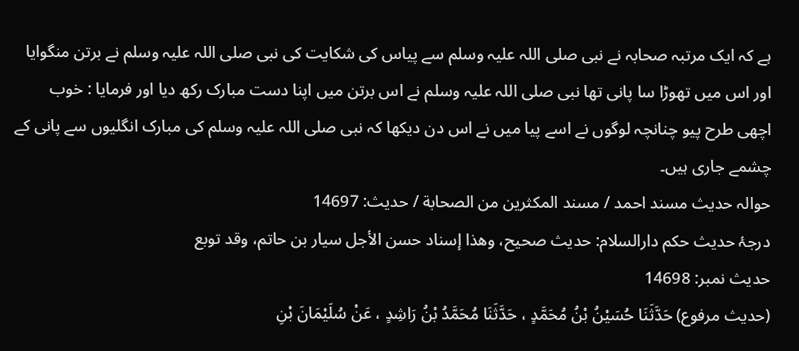ہے کہ ایک مرتبہ صحابہ نے نبی صلی اللہ علیہ وسلم سے پیاس کی شکایت کی نبی صلی اللہ علیہ وسلم نے برتن منگوایا اور اس میں تھوڑا سا پانی تھا نبی صلی اللہ علیہ وسلم نے اس برتن میں اپنا دست مبارک رکھ دیا اور فرمایا : خوب اچھی طرح پیو چنانچہ لوگوں نے اسے پیا میں نے اس دن دیکھا کہ نبی صلی اللہ علیہ وسلم کی مبارک انگلیوں سے پانی کے چشمے جاری ہیں۔
حوالہ حدیث مسند احمد / مسند المكثرين من الصحابة / حدیث: 14697
درجۂ حدیث حکم دارالسلام: حديث صحيح، وهذا إسناد حسن الأجل سيار بن حاتم، وقد توبع
حدیث نمبر: 14698
(حديث مرفوع) حَدَّثَنَا حُسَيْنُ بْنُ مُحَمَّدٍ ، حَدَّثَنَا مُحَمَّدُ بْنُ رَاشِدٍ ، عَنْ سُلَيْمَانَ بْنِ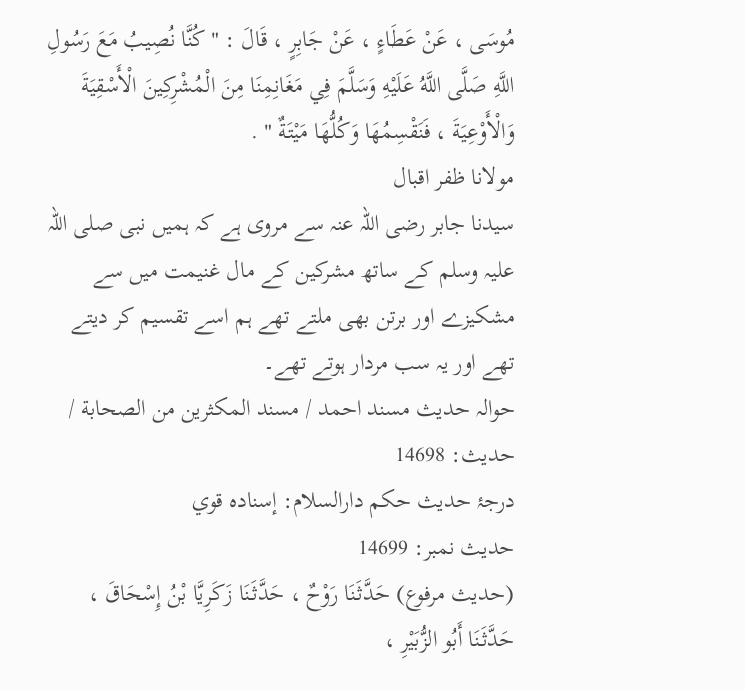مُوسَى ، عَنْ عَطَاءٍ ، عَنْ جَابِرٍ ، قَالَ : " كُنَّا نُصِيبُ مَعَ رَسُولِ اللَّهِ صَلَّى اللَّهُ عَلَيْهِ وَسَلَّمَ فِي مَغَانِمِنَا مِنَ الْمُشْرِكِينَ الْأَسْقِيَةَ وَالْأَوْعِيَةَ ، فَنَقْسِمُهَا وَكُلُّهَا مَيْتَةٌ " .
مولانا ظفر اقبال
سیدنا جابر رضی اللہ عنہ سے مروی ہے کہ ہمیں نبی صلی اللہ علیہ وسلم کے ساتھ مشرکین کے مال غنیمت میں سے مشکیزے اور برتن بھی ملتے تھے ہم اسے تقسیم کر دیتے تھے اور یہ سب مردار ہوتے تھے۔
حوالہ حدیث مسند احمد / مسند المكثرين من الصحابة / حدیث: 14698
درجۂ حدیث حکم دارالسلام: إسناده قوي
حدیث نمبر: 14699
(حديث مرفوع) حَدَّثَنَا رَوْحٌ ، حَدَّثَنَا زَكَرِيَّا بْنُ إِسْحَاقَ ، حَدَّثَنَا أَبُو الزُّبَيْرِ ،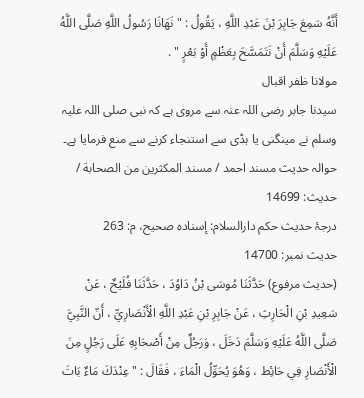أَنَّهُ سَمِعَ جَابِرَ بْنَ عَبْدِ اللَّهِ ، يَقُولُ : " نَهَانَا رَسُولُ اللَّهِ صَلَّى اللَّهُ عَلَيْهِ وَسَلَّمَ أَنْ نَتَمَسَّحَ بِعَظْمٍ أَوْ بَعْرٍ " .
مولانا ظفر اقبال
سیدنا جابر رضی اللہ عنہ سے مروی ہے کہ نبی صلی اللہ علیہ وسلم نے مینگنی یا ہڈی سے استنجاء کرنے سے منع فرمایا ہے۔
حوالہ حدیث مسند احمد / مسند المكثرين من الصحابة / حدیث: 14699
درجۂ حدیث حکم دارالسلام: إسناده صحيح، م: 263
حدیث نمبر: 14700
(حديث مرفوع) حَدَّثَنَا مُوسَى بْنُ دَاوُدَ ، حَدَّثَنَا فُلَيْحٌ ، عَنْ سَعِيدِ بْنِ الْحَارِثِ ، عَنْ جَابِرِ بْنِ عَبْدِ اللَّهِ الْأَنْصَارِيِّ ، أَنّ النَّبِيَّ صَلَّى اللَّهُ عَلَيْهِ وَسَلَّمَ دَخَلَ ، وَرَجُلٌ مِنْ أَصْحَابِهِ عَلَى رَجُلٍ مِنَ الْأَنْصَارِ فِي حَائِط ، وَهُوَ يُحَوِّلُ الْمَاءَ ، فَقَالَ : " عِنْدَكَ مَاءٌ بَاتَ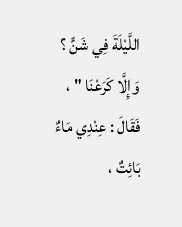اللَّيْلَةَ فِي شَنٍّ ؟ وَإِلَّا كَرَعْنَا " ، فَقَالَ : عِنْدِي مَاءٌ بَائِتٌ ،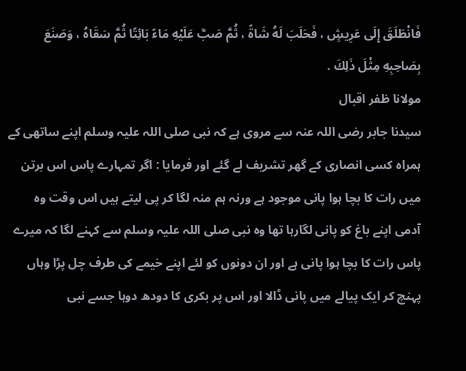فَانْطَلَقَ إِلَى عَرِيشٍ ، فَحَلَبَ لَهُ شَاةً ، ثُمَّ صَبَّ عَلَيْهِ مَاءً بَائِتًا ثُمَّ سَقَاهُ ، وَصَنَعَ بِصَاحِبِهِ مِثْلَ ذَلِكَ .
مولانا ظفر اقبال
سیدنا جابر رضی اللہ عنہ سے مروی ہے کہ نبی صلی اللہ علیہ وسلم اپنے ساتھی کے ہمراہ کسی انصاری کے گھر تشریف لے گئے اور فرمایا : اگر تمہارے پاس اس برتن میں رات کا بچا ہوا پانی موجود ہے ورنہ ہم منہ لگا کر پی لیتے ہیں اس وقت وہ آدمی اپنے باغ کو پانی لگارہا تھا وہ نبی صلی اللہ علیہ وسلم سے کہنے لگا کہ میرے پاس رات کا بچا ہوا پانی ہے اور ان دونوں کو لئے اپنے خیمے کی طرف چل پڑا وہاں پہنچ کر ایک پیالے میں پانی ڈالا اور اس پر بکری کا دودھ دوہا جسے نبی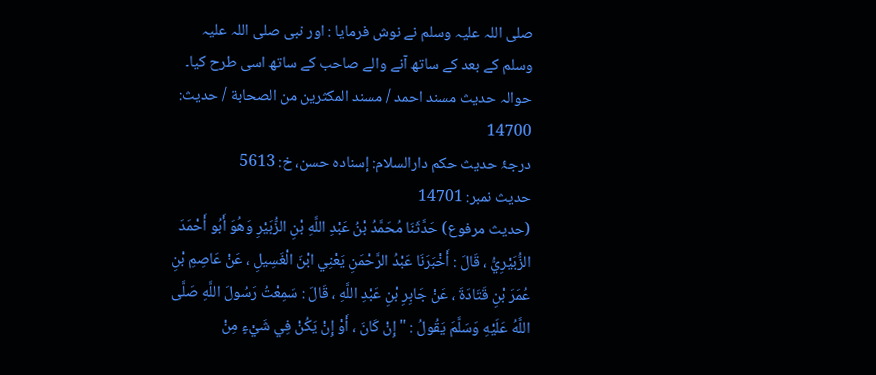صلی اللہ علیہ وسلم نے نوش فرمایا : اور نبی صلی اللہ علیہ وسلم کے بعد کے ساتھ آنے والے صاحب کے ساتھ اسی طرح کیا۔
حوالہ حدیث مسند احمد / مسند المكثرين من الصحابة / حدیث: 14700
درجۂ حدیث حکم دارالسلام: إسناده حسن، خ: 5613
حدیث نمبر: 14701
(حديث مرفوع) حَدَّثَنَا مُحَمَّدُ بْنُ عَبْدِ اللَّهِ بْنِ الزُّبَيْرِ وَهُوَ أَبُو أَحْمَدَ الزُّبَيْرِيُّ ، قَالَ : أَخْبَرَنَا عَبْدُ الرَّحْمَنِ يَعْنِي ابْنَ الْغَسِيلِ ، عَنْ عَاصِمِ بْنِ عُمَرَ بْنِ قَتَادَةَ ، عَنْ جَابِرِ بْنِ عَبْدِ اللَّهِ ، قَالَ : سَمِعْتُ رَسُولَ اللَّهِ صَلَّى اللَّهُ عَلَيْهِ وَسَلَّمَ يَقُولُ : " إِنْ كَانَ ، أَوْ إِنْ يَكُنْ فِي شَيْءٍ مِنْ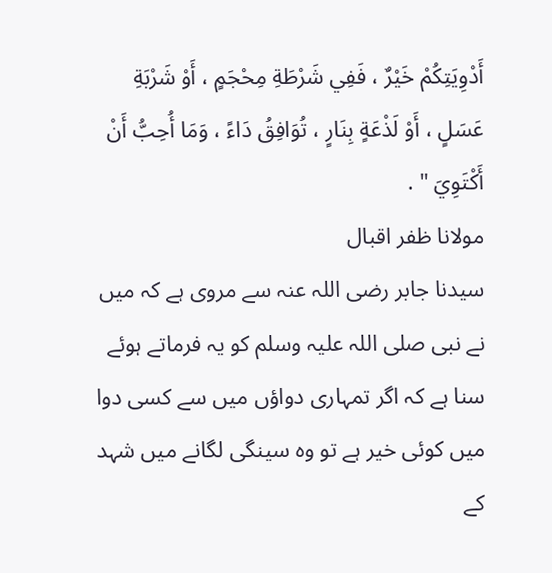أَدْوِيَتِكُمْ خَيْرٌ ، فَفِي شَرْطَةِ مِحْجَمٍ ، أَوْ شَرْبَةِ عَسَلٍ ، أَوْ لَذْعَةٍ بِنَارٍ ، تُوَافِقُ دَاءً ، وَمَا أُحِبُّ أَنْ أَكْتَوِيَ " .
مولانا ظفر اقبال
سیدنا جابر رضی اللہ عنہ سے مروی ہے کہ میں نے نبی صلی اللہ علیہ وسلم کو یہ فرماتے ہوئے سنا ہے کہ اگر تمہاری دواؤں میں سے کسی دوا میں کوئی خیر ہے تو وہ سینگی لگانے میں شہد کے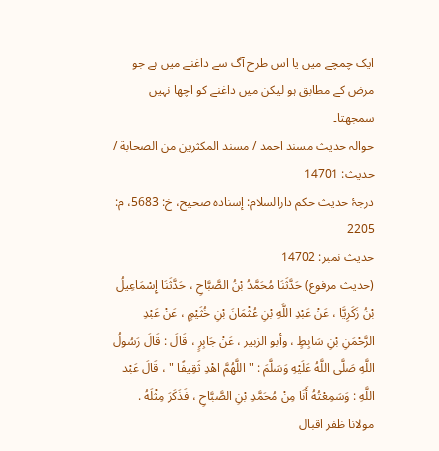ایک چمچے میں یا اس طرح آگ سے داغنے میں ہے جو مرض کے مطابق ہو لیکن میں داغنے کو اچھا نہیں سمجھتا۔
حوالہ حدیث مسند احمد / مسند المكثرين من الصحابة / حدیث: 14701
درجۂ حدیث حکم دارالسلام: إسناده صحيح، خ: 5683، م: 2205
حدیث نمبر: 14702
(حديث مرفوع) حَدَّثَنَا مُحَمَّدُ بْنُ الصَّبَّاحِ ، حَدَّثَنَا إِسْمَاعِيلُ بْنُ زَكَرِيَّا ، عَنْ عَبْدِ اللَّهِ بْنِ عُثْمَانَ بْنِ خُثَيْمٍ ، عَنْ عَبْدِ الرَّحْمَنِ بْنِ سَابِطٍ ، وأبو الزبير ، عَنْ جَابِرٍ ، قَالَ : قَالَ رَسُولُ اللَّهِ صَلَّى اللَّهُ عَلَيْهِ وَسَلَّمَ : " اللَّهُمَّ اهْدِ ثَقِيفًا " ، قَالَ عَبْد اللَّهِ : وَسَمِعْتُهُ أَنَا مِنْ مُحَمَّدِ بْنِ الصَّبَّاحِ ، فَذَكَرَ مِثْلَهُ .
مولانا ظفر اقبال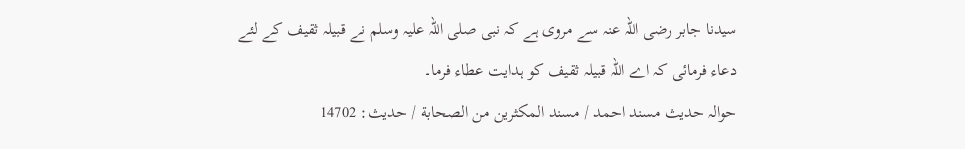سیدنا جابر رضی اللہ عنہ سے مروی ہے کہ نبی صلی اللہ علیہ وسلم نے قبیلہ ثقیف کے لئے دعاء فرمائی کہ اے اللہ قبیلہ ثقیف کو ہدایت عطاء فرما۔
حوالہ حدیث مسند احمد / مسند المكثرين من الصحابة / حدیث: 14702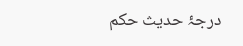درجۂ حدیث حکم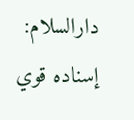دارالسلام: إسناده قوي